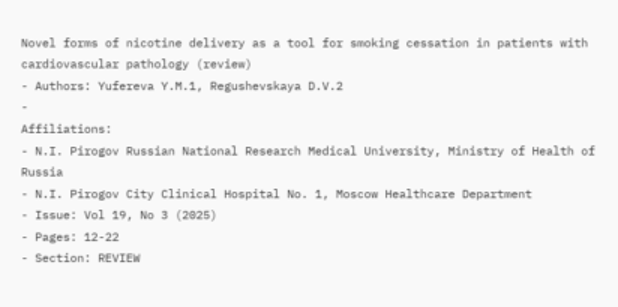Novel forms of nicotine delivery as a tool for smoking cessation in patients with cardiovascular pathology (review)
- Authors: Yufereva Y.M.1, Regushevskaya D.V.2
-
Affiliations:
- N.I. Pirogov Russian National Research Medical University, Ministry of Health of Russia
- N.I. Pirogov City Clinical Hospital No. 1, Moscow Healthcare Department
- Issue: Vol 19, No 3 (2025)
- Pages: 12-22
- Section: REVIEW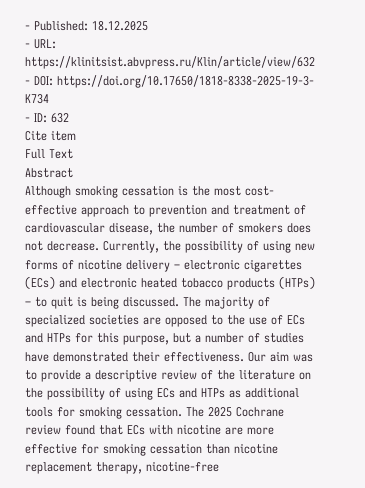- Published: 18.12.2025
- URL: https://klinitsist.abvpress.ru/Klin/article/view/632
- DOI: https://doi.org/10.17650/1818-8338-2025-19-3-K734
- ID: 632
Cite item
Full Text
Abstract
Although smoking cessation is the most cost-effective approach to prevention and treatment of cardiovascular disease, the number of smokers does not decrease. Currently, the possibility of using new forms of nicotine delivery – electronic cigarettes (ECs) and electronic heated tobacco products (HTPs) – to quit is being discussed. The majority of specialized societies are opposed to the use of ECs and HTPs for this purpose, but a number of studies have demonstrated their effectiveness. Our aim was to provide a descriptive review of the literature on the possibility of using ECs and HTPs as additional tools for smoking cessation. The 2025 Cochrane review found that ECs with nicotine are more effective for smoking cessation than nicotine replacement therapy, nicotine-free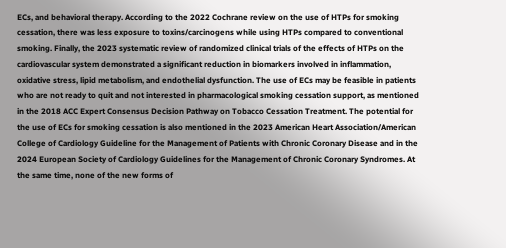ECs, and behavioral therapy. According to the 2022 Cochrane review on the use of HTPs for smoking cessation, there was less exposure to toxins/carcinogens while using HTPs compared to conventional smoking. Finally, the 2023 systematic review of randomized clinical trials of the effects of HTPs on the cardiovascular system demonstrated a significant reduction in biomarkers involved in inflammation, oxidative stress, lipid metabolism, and endothelial dysfunction. The use of ECs may be feasible in patients who are not ready to quit and not interested in pharmacological smoking cessation support, as mentioned in the 2018 ACC Expert Consensus Decision Pathway on Tobacco Cessation Treatment. The potential for the use of ECs for smoking cessation is also mentioned in the 2023 American Heart Association/American College of Cardiology Guideline for the Management of Patients with Chronic Coronary Disease and in the 2024 European Society of Cardiology Guidelines for the Management of Chronic Coronary Syndromes. At the same time, none of the new forms of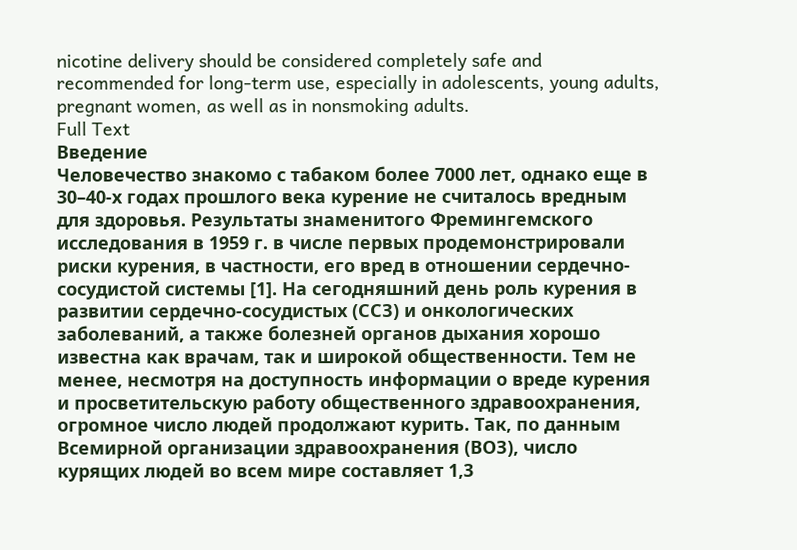nicotine delivery should be considered completely safe and recommended for long-term use, especially in adolescents, young adults, pregnant women, as well as in nonsmoking adults.
Full Text
Введение
Человечество знакомо с табаком более 7000 лет, однако еще в 30–40-х годах прошлого века курение не считалось вредным для здоровья. Результаты знаменитого Фремингемского исследования в 1959 г. в числе первых продемонстрировали риски курения, в частности, его вред в отношении сердечно-сосудистой системы [1]. На сегодняшний день роль курения в развитии сердечно-сосудистых (ССЗ) и онкологических заболеваний, а также болезней органов дыхания хорошо известна как врачам, так и широкой общественности. Тем не менее, несмотря на доступность информации о вреде курения и просветительскую работу общественного здравоохранения, огромное число людей продолжают курить. Так, по данным Всемирной организации здравоохранения (ВОЗ), число курящих людей во всем мире составляет 1,3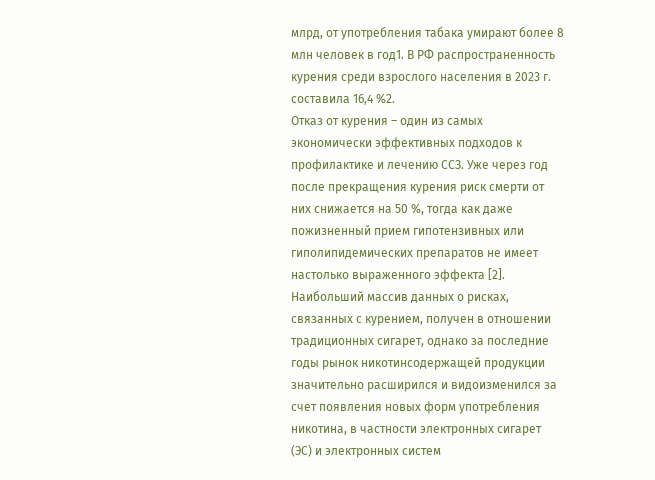млрд, от употребления табака умирают более 8 млн человек в год1. В РФ распространенность курения среди взрослого населения в 2023 г. составила 16,4 %2.
Отказ от курения – один из самых экономически эффективных подходов к профилактике и лечению ССЗ. Уже через год после прекращения курения риск смерти от них снижается на 50 %, тогда как даже пожизненный прием гипотензивных или гиполипидемических препаратов не имеет настолько выраженного эффекта [2]. Наибольший массив данных о рисках, связанных с курением, получен в отношении традиционных сигарет, однако за последние годы рынок никотинсодержащей продукции значительно расширился и видоизменился за счет появления новых форм употребления никотина, в частности электронных сигарет (ЭС) и электронных систем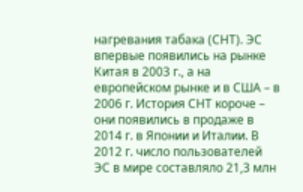нагревания табака (СНТ). ЭС впервые появились на рынке Китая в 2003 г., а на европейском рынке и в США – в 2006 г. История СНТ короче – они появились в продаже в 2014 г. в Японии и Италии. В 2012 г. число пользователей ЭС в мире составляло 21,3 млн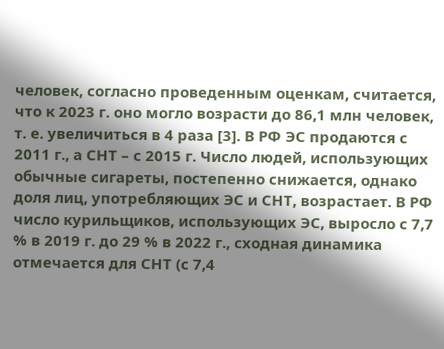человек, согласно проведенным оценкам, считается, что к 2023 г. оно могло возрасти до 86,1 млн человек, т. е. увеличиться в 4 раза [3]. В РФ ЭС продаются с 2011 г., а СНТ – с 2015 г. Число людей, использующих обычные сигареты, постепенно снижается, однако доля лиц, употребляющих ЭС и СНТ, возрастает. В РФ число курильщиков, использующих ЭС, выросло с 7,7 % в 2019 г. до 29 % в 2022 г., сходная динамика отмечается для СНТ (с 7,4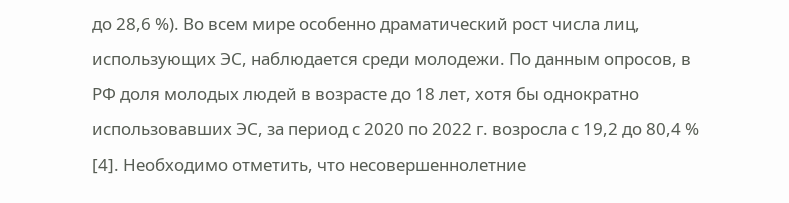до 28,6 %). Во всем мире особенно драматический рост числа лиц, использующих ЭС, наблюдается среди молодежи. По данным опросов, в РФ доля молодых людей в возрасте до 18 лет, хотя бы однократно использовавших ЭС, за период с 2020 по 2022 г. возросла с 19,2 до 80,4 % [4]. Необходимо отметить, что несовершеннолетние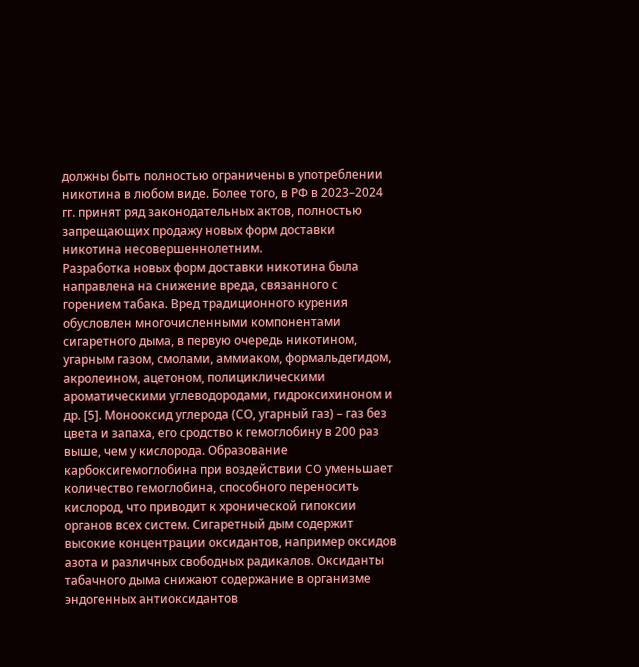должны быть полностью ограничены в употреблении никотина в любом виде. Более того, в РФ в 2023–2024 гг. принят ряд законодательных актов, полностью запрещающих продажу новых форм доставки никотина несовершеннолетним.
Разработка новых форм доставки никотина была направлена на снижение вреда, связанного с горением табака. Вред традиционного курения обусловлен многочисленными компонентами сигаретного дыма, в первую очередь никотином, угарным газом, смолами, аммиаком, формальдегидом, акролеином, ацетоном, полициклическими ароматическими углеводородами, гидроксихиноном и др. [5]. Монооксид углерода (СO, угарный газ) – газ без цвета и запаха, его сродство к гемоглобину в 200 раз выше, чем у кислорода. Образование карбоксигемоглобина при воздействии CO уменьшает количество гемоглобина, способного переносить кислород, что приводит к хронической гипоксии органов всех систем. Сигаретный дым содержит высокие концентрации оксидантов, например оксидов азота и различных свободных радикалов. Оксиданты табачного дыма снижают содержание в организме эндогенных антиоксидантов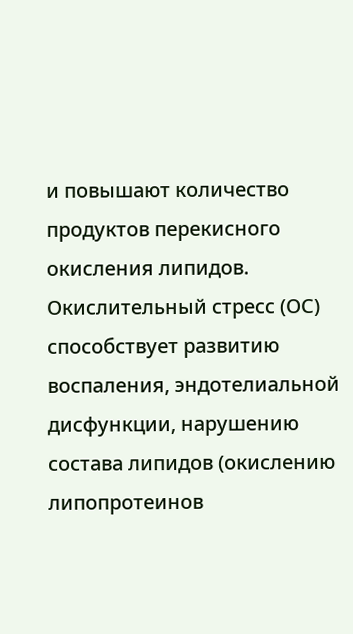и повышают количество продуктов перекисного окисления липидов. Окислительный стресс (ОС) способствует развитию воспаления, эндотелиальной дисфункции, нарушению состава липидов (окислению липопротеинов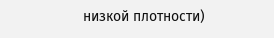низкой плотности)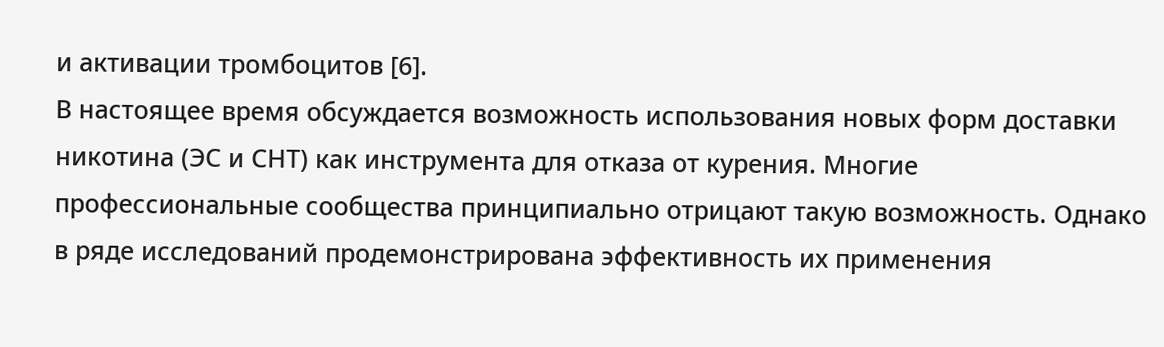и активации тромбоцитов [6].
В настоящее время обсуждается возможность использования новых форм доставки никотина (ЭС и СНТ) как инструмента для отказа от курения. Многие профессиональные сообщества принципиально отрицают такую возможность. Однако в ряде исследований продемонстрирована эффективность их применения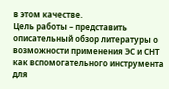в этом качестве.
Цель работы – представить описательный обзор литературы о возможности применения ЭС и СНТ как вспомогательного инструмента для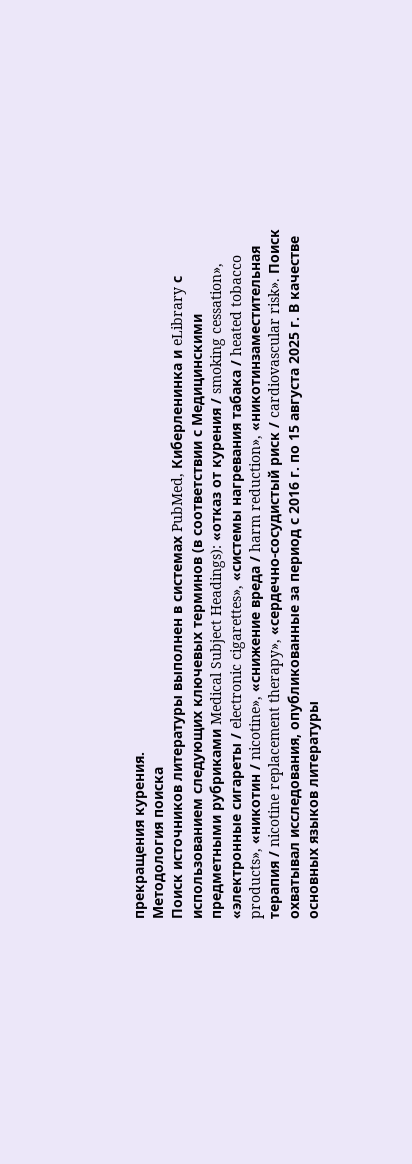прекращения курения.
Методология поиска
Поиск источников литературы выполнен в системах PubMed, Киберленинка и eLibrary с использованием следующих ключевых терминов (в соответствии с Медицинскими предметными рубриками Medical Subject Headings): «отказ от курения / smoking cessation», «электронные сигареты / electronic cigarettes», «системы нагревания табака / heated tobacco products», «никотин / nicotine», «снижение вреда / harm reduction», «никотинзаместительная терапия / nicotine replacement therapy», «сердечно-сосудистый риск / cardiovascular risk». Поиск охватывал исследования, опубликованные за период с 2016 г. по 15 августа 2025 г. В качестве основных языков литературы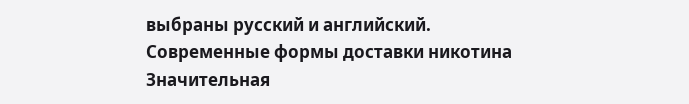выбраны русский и английский.
Современные формы доставки никотина
Значительная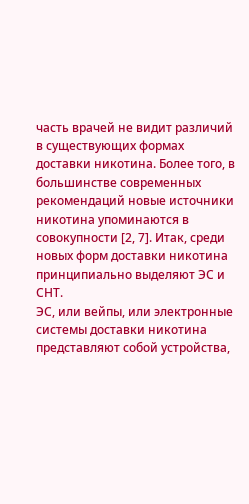часть врачей не видит различий в существующих формах доставки никотина. Более того, в большинстве современных рекомендаций новые источники никотина упоминаются в совокупности [2, 7]. Итак, среди новых форм доставки никотина принципиально выделяют ЭС и СНТ.
ЭС, или вейпы, или электронные системы доставки никотина представляют собой устройства,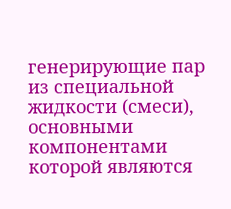генерирующие пар из специальной жидкости (смеси), основными компонентами которой являются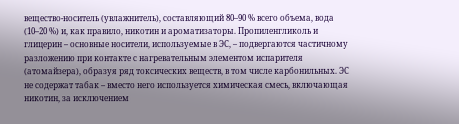вещество-носитель (увлажнитель), составляющий 80–90 % всего объема, вода (10–20 %) и, как правило, никотин и ароматизаторы. Пропиленгликоль и глицерин – основные носители, используемые в ЭС, – подвергаются частичному разложению при контакте с нагревательным элементом испарителя (атомайзера), образуя ряд токсических веществ, в том числе карбонильных. ЭС не содержат табак – вместо него используется химическая смесь, включающая никотин, за исключением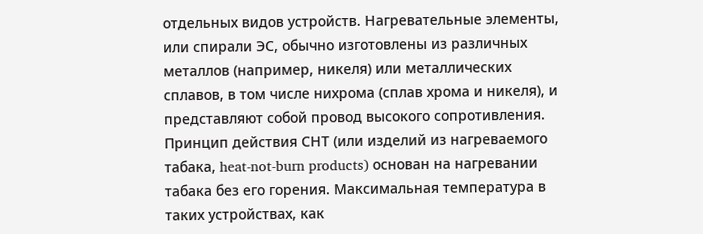отдельных видов устройств. Нагревательные элементы, или спирали ЭС, обычно изготовлены из различных металлов (например, никеля) или металлических сплавов, в том числе нихрома (сплав хрома и никеля), и представляют собой провод высокого сопротивления.
Принцип действия СНТ (или изделий из нагреваемого табака, heat-not-burn products) основан на нагревании табака без его горения. Максимальная температура в таких устройствах, как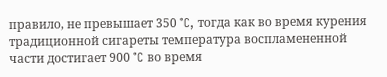правило, не превышает 350 °C, тогда как во время курения традиционной сигареты температура воспламененной части достигает 900 °C во время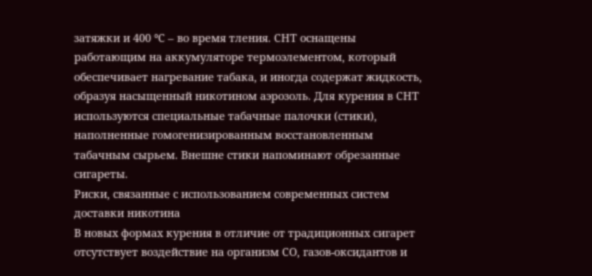затяжки и 400 °C – во время тления. СНТ оснащены работающим на аккумуляторе термоэлементом, который обеспечивает нагревание табака, и иногда содержат жидкость, образуя насыщенный никотином аэрозоль. Для курения в СНТ используются специальные табачные палочки (стики), наполненные гомогенизированным восстановленным табачным сырьем. Внешне стики напоминают обрезанные сигареты.
Риски, связанные с использованием современных систем доставки никотина
В новых формах курения в отличие от традиционных сигарет отсутствует воздействие на организм CO, газов-оксидантов и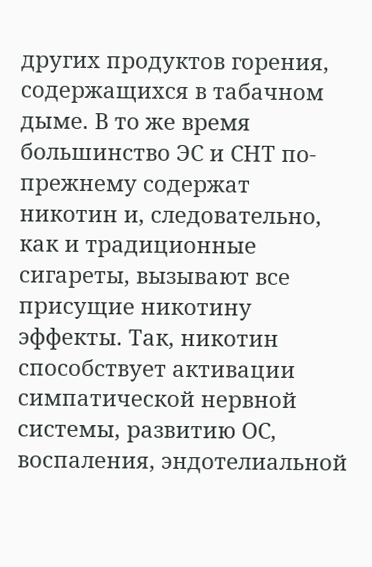других продуктов горения, содержащихся в табачном дыме. В то же время большинство ЭС и СНТ по-прежнему содержат никотин и, следовательно, как и традиционные сигареты, вызывают все присущие никотину эффекты. Так, никотин способствует активации симпатической нервной системы, развитию ОС, воспаления, эндотелиальной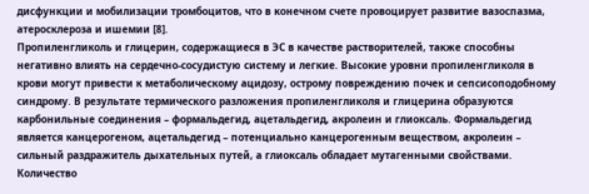дисфункции и мобилизации тромбоцитов, что в конечном счете провоцирует развитие вазоспазма, атеросклероза и ишемии [8].
Пропиленгликоль и глицерин, содержащиеся в ЭС в качестве растворителей, также способны негативно влиять на сердечно-сосудистую систему и легкие. Высокие уровни пропиленгликоля в крови могут привести к метаболическому ацидозу, острому повреждению почек и сепсисоподобному синдрому. В результате термического разложения пропиленгликоля и глицерина образуются карбонильные соединения – формальдегид, ацетальдегид, акролеин и глиоксаль. Формальдегид является канцерогеном, ацетальдегид – потенциально канцерогенным веществом, акролеин – сильный раздражитель дыхательных путей, а глиоксаль обладает мутагенными свойствами. Количество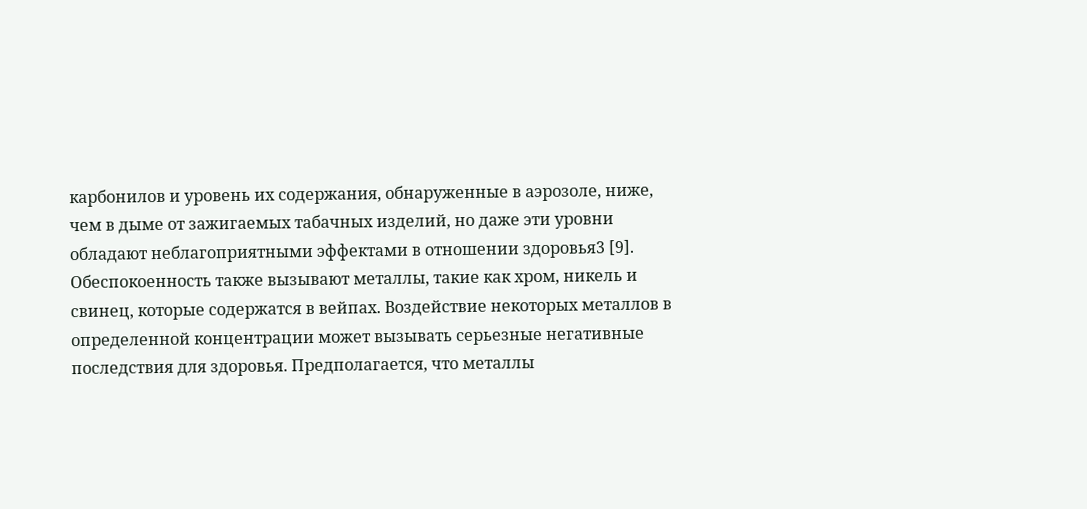карбонилов и уровень их содержания, обнаруженные в аэрозоле, ниже, чем в дыме от зажигаемых табачных изделий, но даже эти уровни обладают неблагоприятными эффектами в отношении здоровья3 [9].
Обеспокоенность также вызывают металлы, такие как хром, никель и свинец, которые содержатся в вейпах. Воздействие некоторых металлов в определенной концентрации может вызывать серьезные негативные последствия для здоровья. Предполагается, что металлы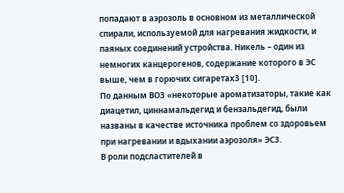попадают в аэрозоль в основном из металлической спирали, используемой для нагревания жидкости, и паяных соединений устройства. Никель – один из немногих канцерогенов, содержание которого в ЭС выше, чем в горючих сигаретах3 [10].
По данным ВОЗ «некоторые ароматизаторы, такие как диацетил, циннамальдегид и бензальдегид, были названы в качестве источника проблем со здоровьем при нагревании и вдыхании аэрозоля» ЭС3.
В роли подсластителей в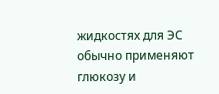жидкостях для ЭС обычно применяют глюкозу и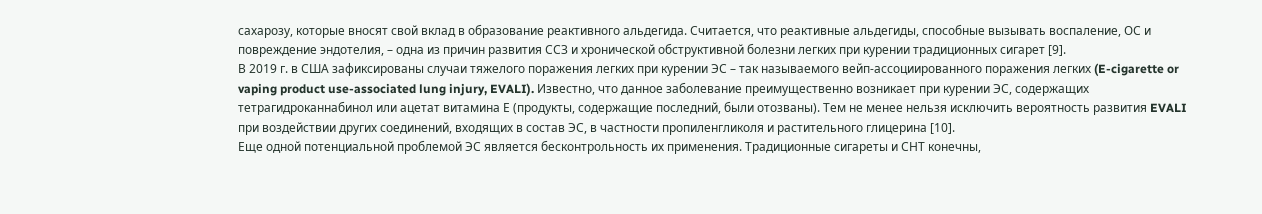сахарозу, которые вносят свой вклад в образование реактивного альдегида. Считается, что реактивные альдегиды, способные вызывать воспаление, ОС и повреждение эндотелия, – одна из причин развития ССЗ и хронической обструктивной болезни легких при курении традиционных сигарет [9].
В 2019 г. в США зафиксированы случаи тяжелого поражения легких при курении ЭС – так называемого вейп-ассоциированного поражения легких (E-cigarette or vaping product use-associated lung injury, EVALI). Известно, что данное заболевание преимущественно возникает при курении ЭС, содержащих тетрагидроканнабинол или ацетат витамина Е (продукты, содержащие последний, были отозваны). Тем не менее нельзя исключить вероятность развития EVALI при воздействии других соединений, входящих в состав ЭС, в частности пропиленгликоля и растительного глицерина [10].
Еще одной потенциальной проблемой ЭС является бесконтрольность их применения. Традиционные сигареты и СНТ конечны,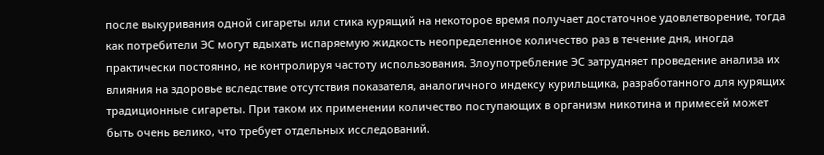после выкуривания одной сигареты или стика курящий на некоторое время получает достаточное удовлетворение, тогда как потребители ЭС могут вдыхать испаряемую жидкость неопределенное количество раз в течение дня, иногда практически постоянно, не контролируя частоту использования. Злоупотребление ЭС затрудняет проведение анализа их влияния на здоровье вследствие отсутствия показателя, аналогичного индексу курильщика, разработанного для курящих традиционные сигареты. При таком их применении количество поступающих в организм никотина и примесей может быть очень велико, что требует отдельных исследований.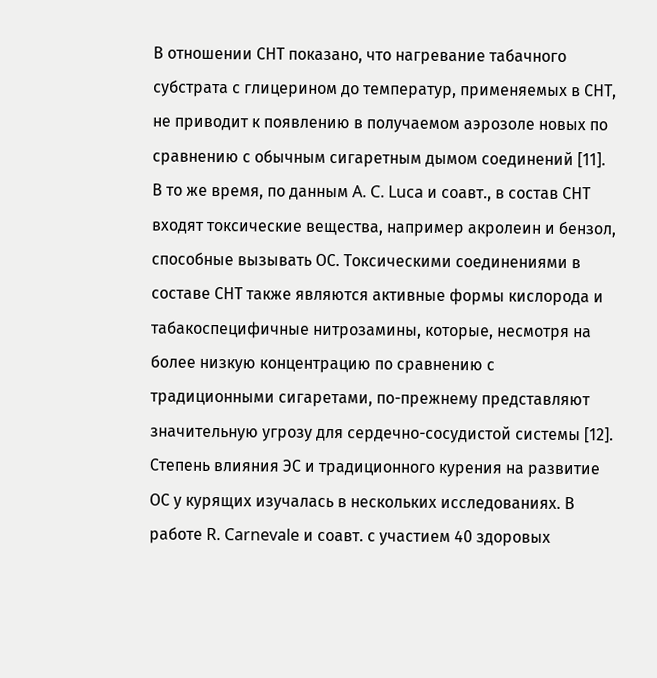В отношении СНТ показано, что нагревание табачного субстрата с глицерином до температур, применяемых в СНТ, не приводит к появлению в получаемом аэрозоле новых по сравнению с обычным сигаретным дымом соединений [11].
В то же время, по данным A. C. Luca и соавт., в состав СНТ входят токсические вещества, например акролеин и бензол, способные вызывать ОС. Токсическими соединениями в составе СНТ также являются активные формы кислорода и табакоспецифичные нитрозамины, которые, несмотря на более низкую концентрацию по сравнению с традиционными сигаретами, по-прежнему представляют значительную угрозу для сердечно-сосудистой системы [12].
Степень влияния ЭС и традиционного курения на развитие ОС у курящих изучалась в нескольких исследованиях. В работе R. Carnevale и соавт. с участием 40 здоровых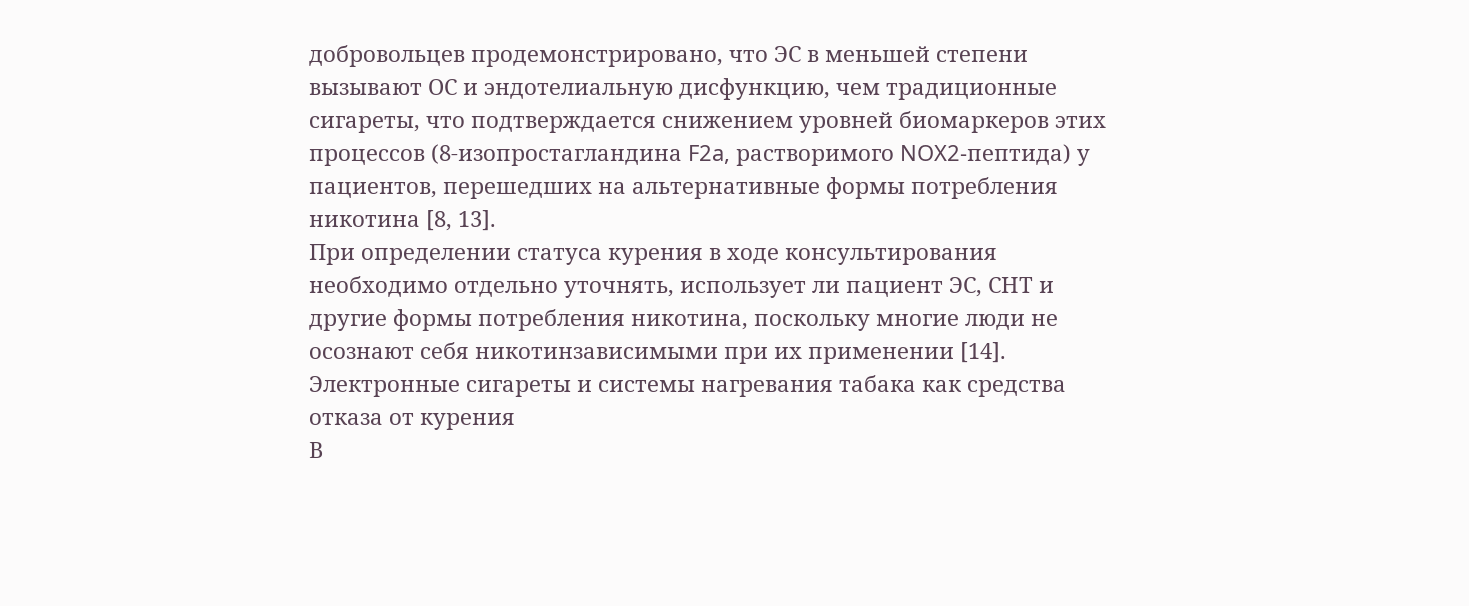добровольцев продемонстрировано, что ЭС в меньшей степени вызывают ОС и эндотелиальную дисфункцию, чем традиционные сигареты, что подтверждается снижением уровней биомаркеров этих процессов (8-изопростагландина F2a, растворимого NOX2-пептида) у пациентов, перешедших на альтернативные формы потребления никотина [8, 13].
При определении статуса курения в ходе консультирования необходимо отдельно уточнять, использует ли пациент ЭС, СНТ и другие формы потребления никотина, поскольку многие люди не осознают себя никотинзависимыми при их применении [14].
Электронные сигареты и системы нагревания табака как средства отказа от курения
В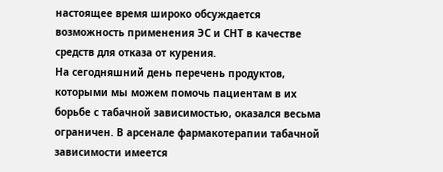настоящее время широко обсуждается возможность применения ЭС и СНТ в качестве средств для отказа от курения.
На сегодняшний день перечень продуктов, которыми мы можем помочь пациентам в их борьбе с табачной зависимостью, оказался весьма ограничен. В арсенале фармакотерапии табачной зависимости имеется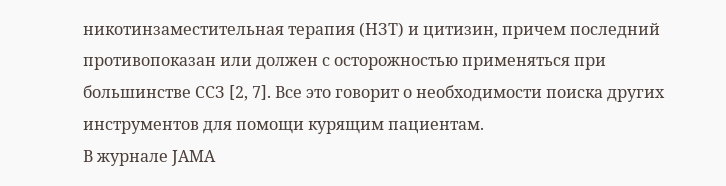никотинзаместительная терапия (НЗТ) и цитизин, причем последний противопоказан или должен с осторожностью применяться при большинстве ССЗ [2, 7]. Все это говорит о необходимости поиска других инструментов для помощи курящим пациентам.
В журнале JAMA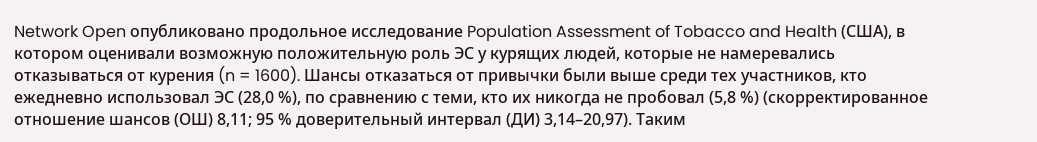Network Open опубликовано продольное исследование Population Assessment of Tobacco and Health (США), в котором оценивали возможную положительную роль ЭС у курящих людей, которые не намеревались отказываться от курения (n = 1600). Шансы отказаться от привычки были выше среди тех участников, кто ежедневно использовал ЭС (28,0 %), по сравнению с теми, кто их никогда не пробовал (5,8 %) (скорректированное отношение шансов (ОШ) 8,11; 95 % доверительный интервал (ДИ) 3,14–20,97). Таким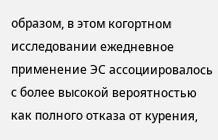образом, в этом когортном исследовании ежедневное применение ЭС ассоциировалось с более высокой вероятностью как полного отказа от курения,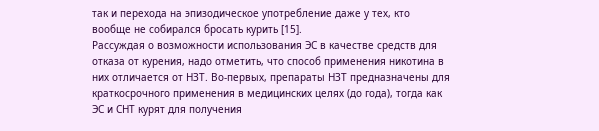так и перехода на эпизодическое употребление даже у тех, кто вообще не собирался бросать курить [15].
Рассуждая о возможности использования ЭС в качестве средств для отказа от курения, надо отметить, что способ применения никотина в них отличается от НЗТ. Во-первых, препараты НЗТ предназначены для краткосрочного применения в медицинских целях (до года), тогда как ЭС и СНТ курят для получения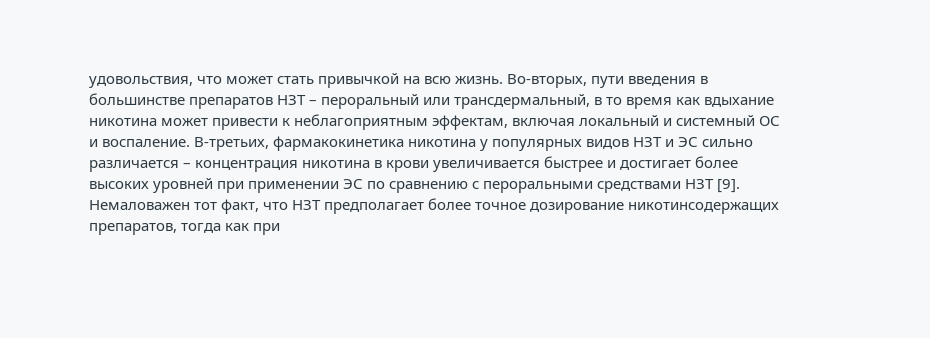удовольствия, что может стать привычкой на всю жизнь. Во-вторых, пути введения в большинстве препаратов НЗТ – пероральный или трансдермальный, в то время как вдыхание никотина может привести к неблагоприятным эффектам, включая локальный и системный ОС и воспаление. В-третьих, фармакокинетика никотина у популярных видов НЗТ и ЭС сильно различается – концентрация никотина в крови увеличивается быстрее и достигает более высоких уровней при применении ЭС по сравнению с пероральными средствами НЗТ [9]. Немаловажен тот факт, что НЗТ предполагает более точное дозирование никотинсодержащих препаратов, тогда как при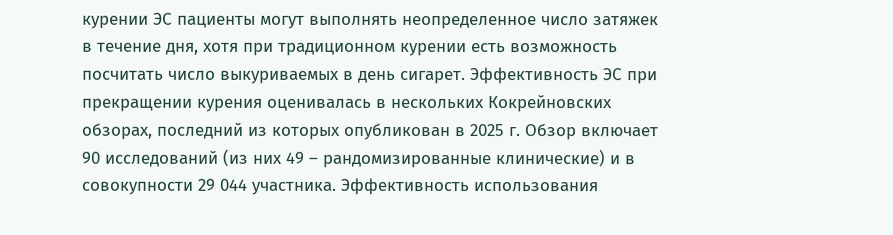курении ЭС пациенты могут выполнять неопределенное число затяжек в течение дня, хотя при традиционном курении есть возможность посчитать число выкуриваемых в день сигарет. Эффективность ЭС при прекращении курения оценивалась в нескольких Кокрейновских обзорах, последний из которых опубликован в 2025 г. Обзор включает 90 исследований (из них 49 – рандомизированные клинические) и в совокупности 29 044 участника. Эффективность использования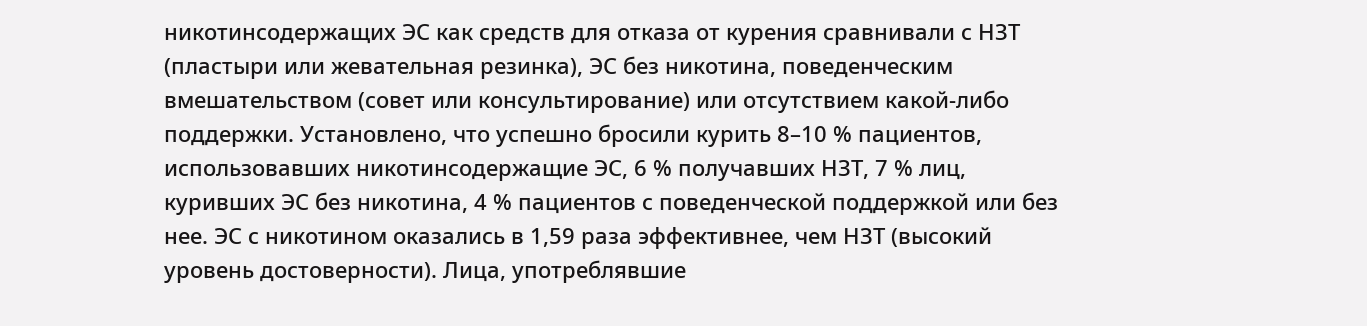никотинсодержащих ЭС как средств для отказа от курения сравнивали с НЗТ (пластыри или жевательная резинка), ЭС без никотина, поведенческим вмешательством (совет или консультирование) или отсутствием какой-либо поддержки. Установлено, что успешно бросили курить 8–10 % пациентов, использовавших никотинсодержащие ЭС, 6 % получавших НЗТ, 7 % лиц, куривших ЭС без никотина, 4 % пациентов с поведенческой поддержкой или без нее. ЭС с никотином оказались в 1,59 раза эффективнее, чем НЗТ (высокий уровень достоверности). Лица, употреблявшие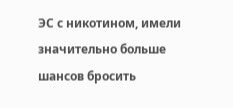ЭС с никотином, имели значительно больше шансов бросить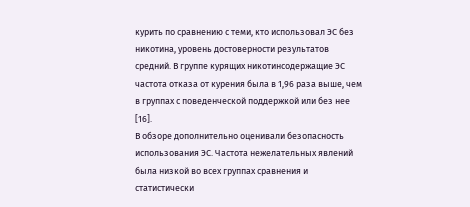курить по сравнению с теми, кто использовал ЭС без никотина, уровень достоверности результатов средний. В группе курящих никотинсодержащие ЭС частота отказа от курения была в 1,96 раза выше, чем в группах с поведенческой поддержкой или без нее [16].
В обзоре дополнительно оценивали безопасность использования ЭС. Частота нежелательных явлений была низкой во всех группах сравнения и статистически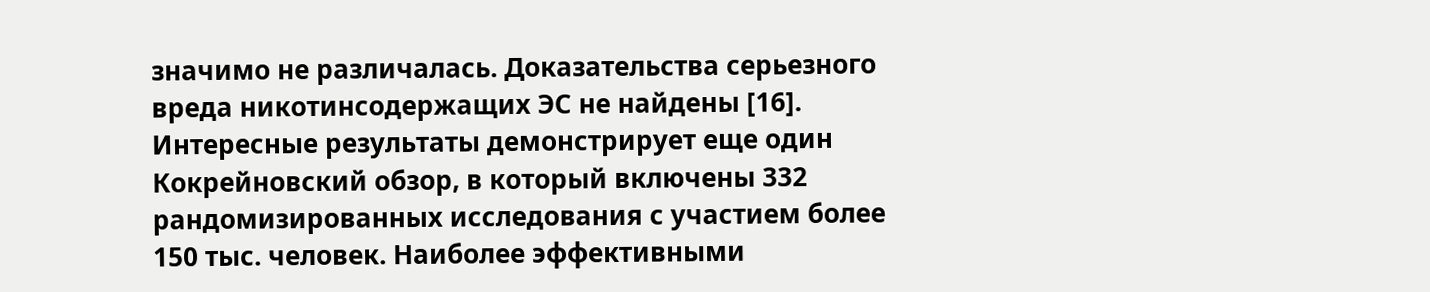значимо не различалась. Доказательства серьезного вреда никотинсодержащих ЭС не найдены [16].
Интересные результаты демонстрирует еще один Кокрейновский обзор, в который включены 332 рандомизированных исследования с участием более 150 тыс. человек. Наиболее эффективными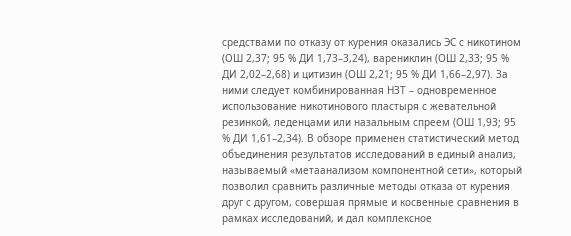средствами по отказу от курения оказались ЭС с никотином (ОШ 2,37; 95 % ДИ 1,73–3,24), варениклин (OШ 2,33; 95 % ДИ 2,02–2,68) и цитизин (OШ 2,21; 95 % ДИ 1,66–2,97). За ними следует комбинированная НЗТ – одновременное использование никотинового пластыря с жевательной резинкой, леденцами или назальным спреем (OШ 1,93; 95 % ДИ 1,61–2,34). В обзоре применен статистический метод объединения результатов исследований в единый анализ, называемый «метаанализом компонентной сети», который позволил сравнить различные методы отказа от курения друг с другом, совершая прямые и косвенные сравнения в рамках исследований, и дал комплексное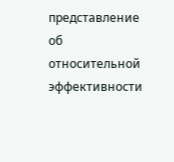представление об относительной эффективности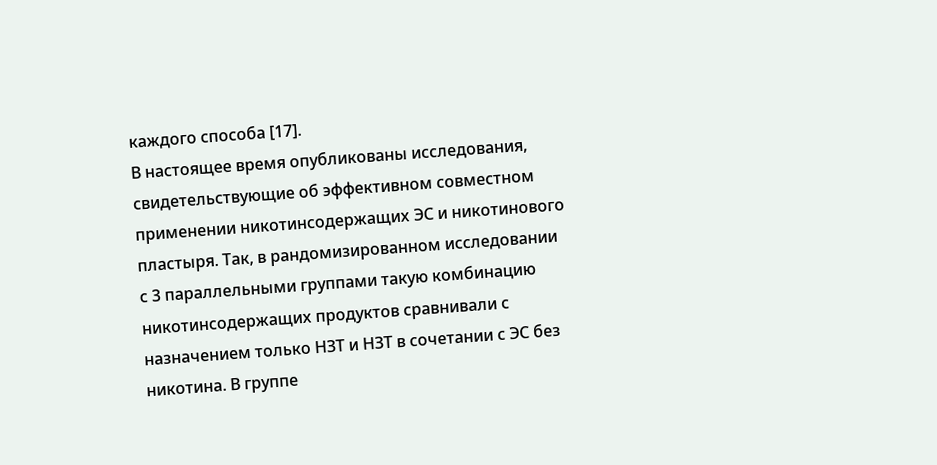каждого способа [17].
В настоящее время опубликованы исследования, свидетельствующие об эффективном совместном применении никотинсодержащих ЭС и никотинового пластыря. Так, в рандомизированном исследовании с 3 параллельными группами такую комбинацию никотинсодержащих продуктов сравнивали с назначением только НЗТ и НЗТ в сочетании с ЭС без никотина. В группе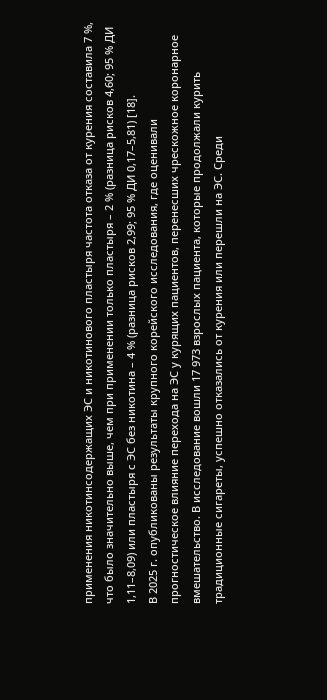применения никотинсодержащих ЭС и никотинового пластыря частота отказа от курения составила 7 %, что было значительно выше, чем при применении только пластыря – 2 % (разница рисков 4,60; 95 % ДИ 1,11–8,09) или пластыря с ЭС без никотина – 4 % (разница рисков 2,99; 95 % ДИ 0,17–5,81) [18].
В 2025 г. опубликованы результаты крупного корейского исследования, где оценивали прогностическое влияние перехода на ЭС у курящих пациентов, перенесших чрескожное коронарное вмешательство. В исследование вошли 17 973 взрослых пациента, которые продолжали курить традиционные сигареты, успешно отказались от курения или перешли на ЭС. Среди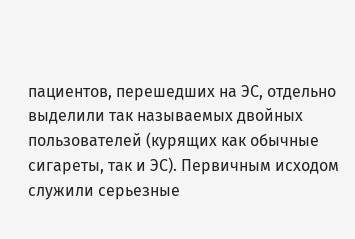пациентов, перешедших на ЭС, отдельно выделили так называемых двойных пользователей (курящих как обычные сигареты, так и ЭС). Первичным исходом служили серьезные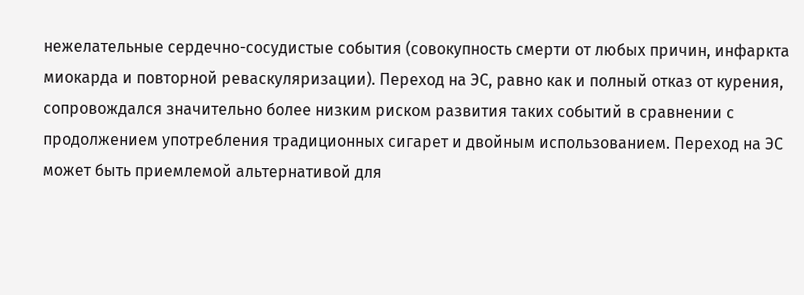нежелательные сердечно-сосудистые события (совокупность смерти от любых причин, инфаркта миокарда и повторной реваскуляризации). Переход на ЭС, равно как и полный отказ от курения, сопровождался значительно более низким риском развития таких событий в сравнении с продолжением употребления традиционных сигарет и двойным использованием. Переход на ЭС может быть приемлемой альтернативой для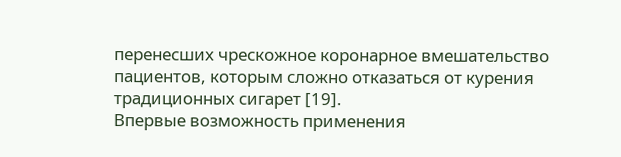перенесших чрескожное коронарное вмешательство пациентов, которым сложно отказаться от курения традиционных сигарет [19].
Впервые возможность применения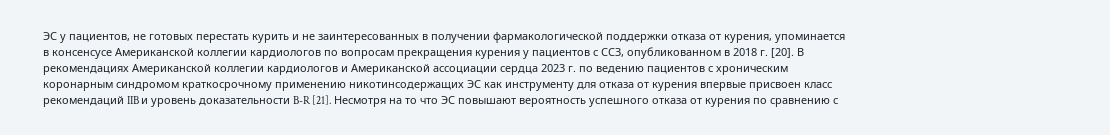ЭС у пациентов, не готовых перестать курить и не заинтересованных в получении фармакологической поддержки отказа от курения, упоминается в консенсусе Американской коллегии кардиологов по вопросам прекращения курения у пациентов с ССЗ, опубликованном в 2018 г. [20]. В рекомендациях Американской коллегии кардиологов и Американской ассоциации сердца 2023 г. по ведению пациентов с хроническим коронарным синдромом краткосрочному применению никотинсодержащих ЭС как инструменту для отказа от курения впервые присвоен класс рекомендаций IIB и уровень доказательности B-R [21]. Несмотря на то что ЭС повышают вероятность успешного отказа от курения по сравнению с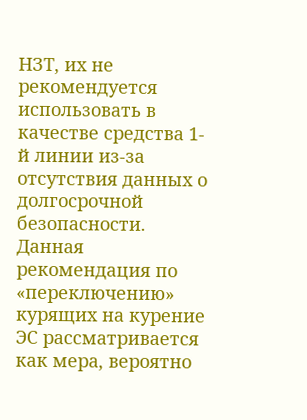НЗТ, их не рекомендуется использовать в качестве средства 1-й линии из-за отсутствия данных о долгосрочной безопасности. Данная рекомендация по «переключению» курящих на курение ЭС рассматривается как мера, вероятно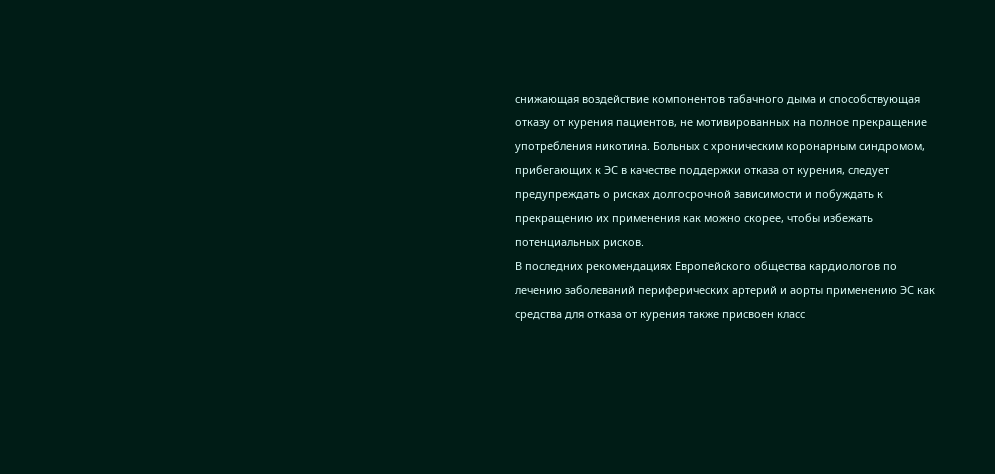снижающая воздействие компонентов табачного дыма и способствующая отказу от курения пациентов, не мотивированных на полное прекращение употребления никотина. Больных с хроническим коронарным синдромом, прибегающих к ЭС в качестве поддержки отказа от курения, следует предупреждать о рисках долгосрочной зависимости и побуждать к прекращению их применения как можно скорее, чтобы избежать потенциальных рисков.
В последних рекомендациях Европейского общества кардиологов по лечению заболеваний периферических артерий и аорты применению ЭС как средства для отказа от курения также присвоен класс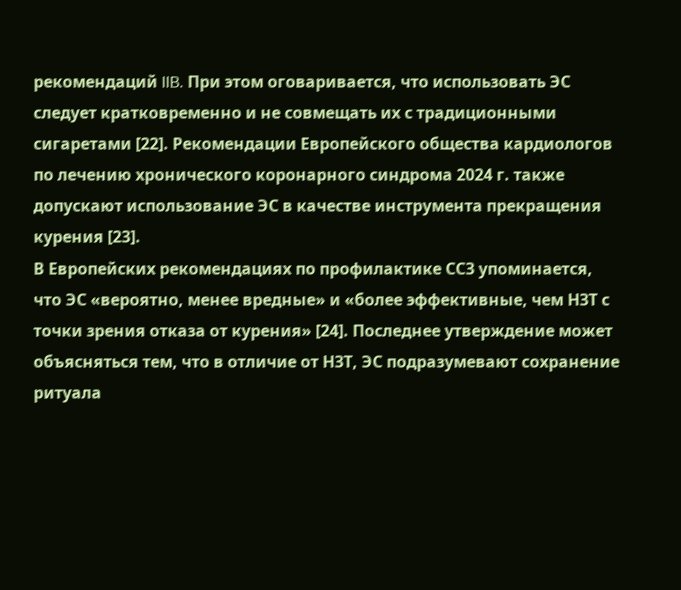рекомендаций IIB. При этом оговаривается, что использовать ЭС следует кратковременно и не совмещать их с традиционными сигаретами [22]. Рекомендации Европейского общества кардиологов по лечению хронического коронарного синдрома 2024 г. также допускают использование ЭС в качестве инструмента прекращения курения [23].
В Европейских рекомендациях по профилактике ССЗ упоминается, что ЭС «вероятно, менее вредные» и «более эффективные, чем НЗТ с точки зрения отказа от курения» [24]. Последнее утверждение может объясняться тем, что в отличие от НЗТ, ЭС подразумевают сохранение ритуала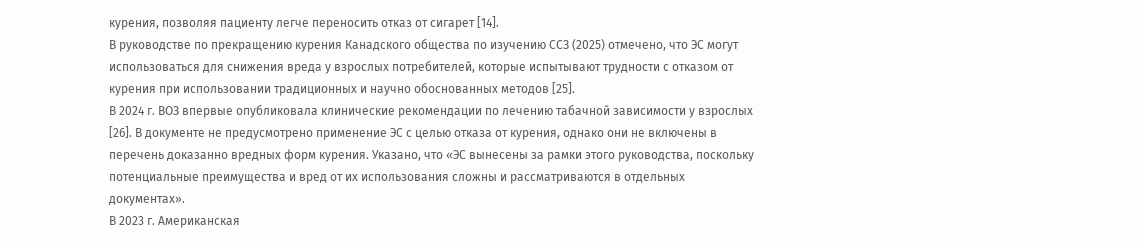курения, позволяя пациенту легче переносить отказ от сигарет [14].
В руководстве по прекращению курения Канадского общества по изучению ССЗ (2025) отмечено, что ЭС могут использоваться для снижения вреда у взрослых потребителей, которые испытывают трудности с отказом от курения при использовании традиционных и научно обоснованных методов [25].
В 2024 г. ВОЗ впервые опубликовала клинические рекомендации по лечению табачной зависимости у взрослых [26]. В документе не предусмотрено применение ЭС с целью отказа от курения, однако они не включены в перечень доказанно вредных форм курения. Указано, что «ЭС вынесены за рамки этого руководства, поскольку потенциальные преимущества и вред от их использования сложны и рассматриваются в отдельных документах».
В 2023 г. Американская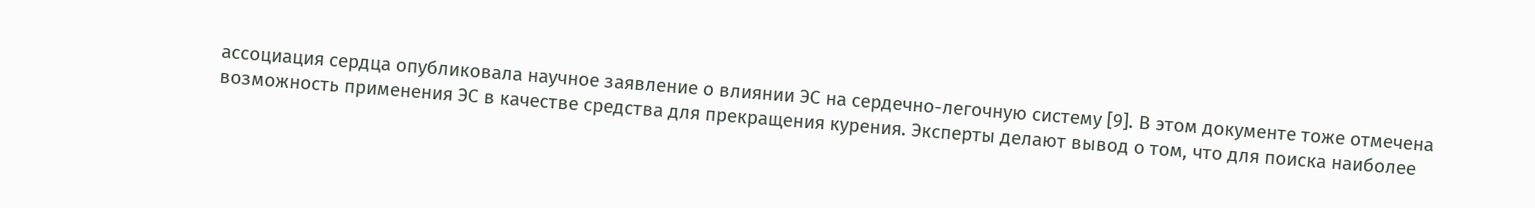ассоциация сердца опубликовала научное заявление о влиянии ЭС на сердечно-легочную систему [9]. В этом документе тоже отмечена возможность применения ЭС в качестве средства для прекращения курения. Эксперты делают вывод о том, что для поиска наиболее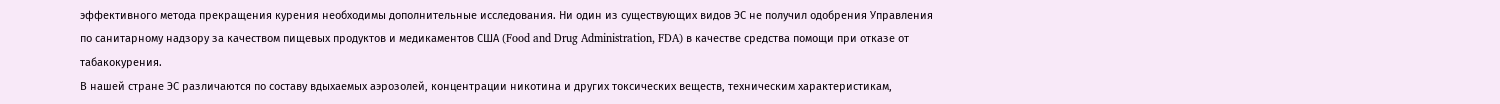эффективного метода прекращения курения необходимы дополнительные исследования. Ни один из существующих видов ЭС не получил одобрения Управления по санитарному надзору за качеством пищевых продуктов и медикаментов США (Food and Drug Administration, FDA) в качестве средства помощи при отказе от табакокурения.
В нашей стране ЭС различаются по составу вдыхаемых аэрозолей, концентрации никотина и других токсических веществ, техническим характеристикам,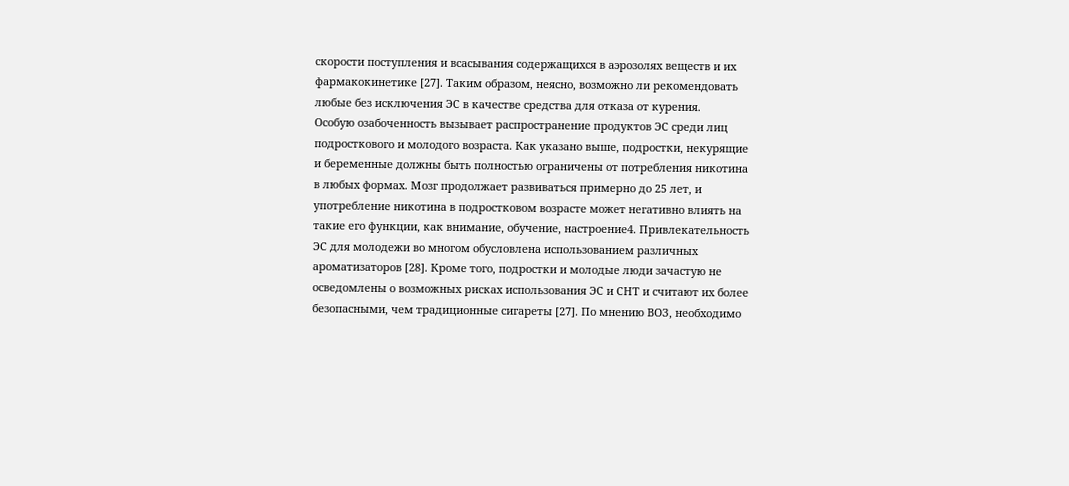скорости поступления и всасывания содержащихся в аэрозолях веществ и их фармакокинетике [27]. Таким образом, неясно, возможно ли рекомендовать любые без исключения ЭС в качестве средства для отказа от курения.
Особую озабоченность вызывает распространение продуктов ЭС среди лиц подросткового и молодого возраста. Как указано выше, подростки, некурящие и беременные должны быть полностью ограничены от потребления никотина в любых формах. Мозг продолжает развиваться примерно до 25 лет, и употребление никотина в подростковом возрасте может негативно влиять на такие его функции, как внимание, обучение, настроение4. Привлекательность ЭС для молодежи во многом обусловлена использованием различных ароматизаторов [28]. Кроме того, подростки и молодые люди зачастую не осведомлены о возможных рисках использования ЭС и СНТ и считают их более безопасными, чем традиционные сигареты [27]. По мнению ВОЗ, необходимо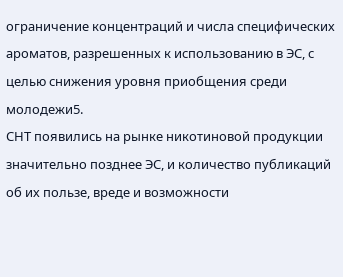ограничение концентраций и числа специфических ароматов, разрешенных к использованию в ЭС, с целью снижения уровня приобщения среди молодежи5.
СНТ появились на рынке никотиновой продукции значительно позднее ЭС, и количество публикаций об их пользе, вреде и возможности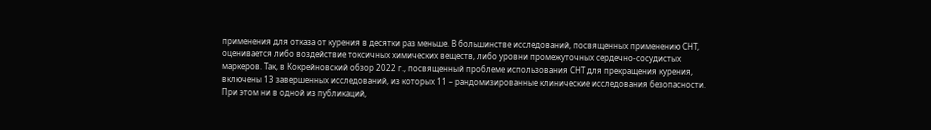применения для отказа от курения в десятки раз меньше. В большинстве исследований, посвященных применению СНТ, оценивается либо воздействие токсичных химических веществ, либо уровни промежуточных сердечно-сосудистых маркеров. Так, в Кокрейновский обзор 2022 г., посвященный проблеме использования СНТ для прекращения курения, включены 13 завершенных исследований, из которых 11 – рандомизированные клинические исследования безопасности. При этом ни в одной из публикаций,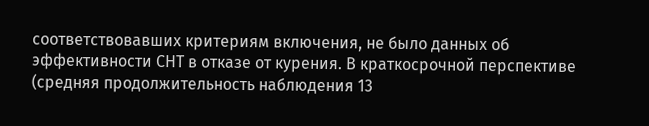соответствовавших критериям включения, не было данных об эффективности СНТ в отказе от курения. В краткосрочной перспективе (средняя продолжительность наблюдения 13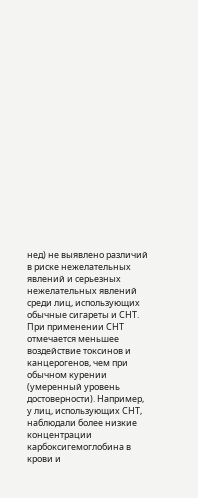нед) не выявлено различий в риске нежелательных явлений и серьезных нежелательных явлений среди лиц, использующих обычные сигареты и СНТ. При применении СНТ отмечается меньшее воздействие токсинов и канцерогенов, чем при обычном курении (умеренный уровень достоверности). Например, у лиц, использующих СНТ, наблюдали более низкие концентрации карбоксигемоглобина в крови и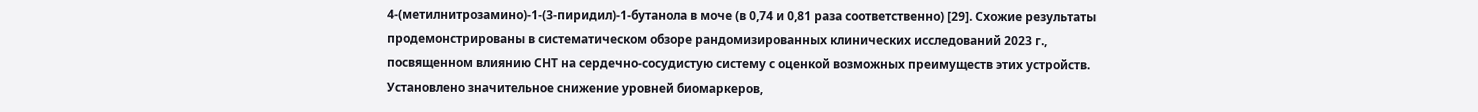4-(метилнитрозамино)-1-(3-пиридил)-1-бутанола в моче (в 0,74 и 0,81 раза соответственно) [29]. Схожие результаты продемонстрированы в систематическом обзоре рандомизированных клинических исследований 2023 г., посвященном влиянию СНТ на сердечно-сосудистую систему с оценкой возможных преимуществ этих устройств. Установлено значительное снижение уровней биомаркеров,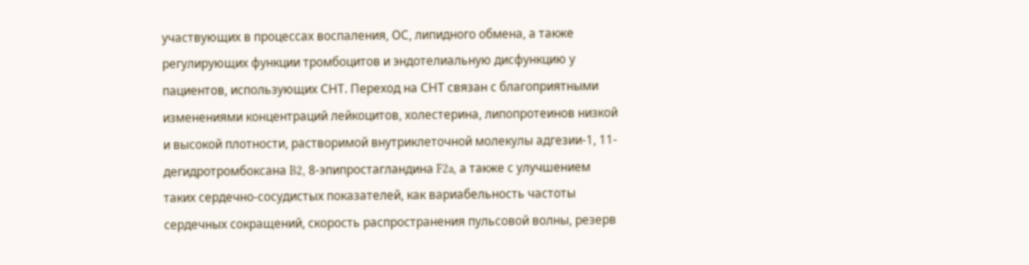участвующих в процессах воспаления, ОС, липидного обмена, а также регулирующих функции тромбоцитов и эндотелиальную дисфункцию у пациентов, использующих СНТ. Переход на СНТ связан с благоприятными изменениями концентраций лейкоцитов, холестерина, липопротеинов низкой и высокой плотности, растворимой внутриклеточной молекулы адгезии-1, 11-дегидротромбоксана B2, 8-эпипростагландина F2a, а также с улучшением таких сердечно-сосудистых показателей, как вариабельность частоты сердечных сокращений, скорость распространения пульсовой волны, резерв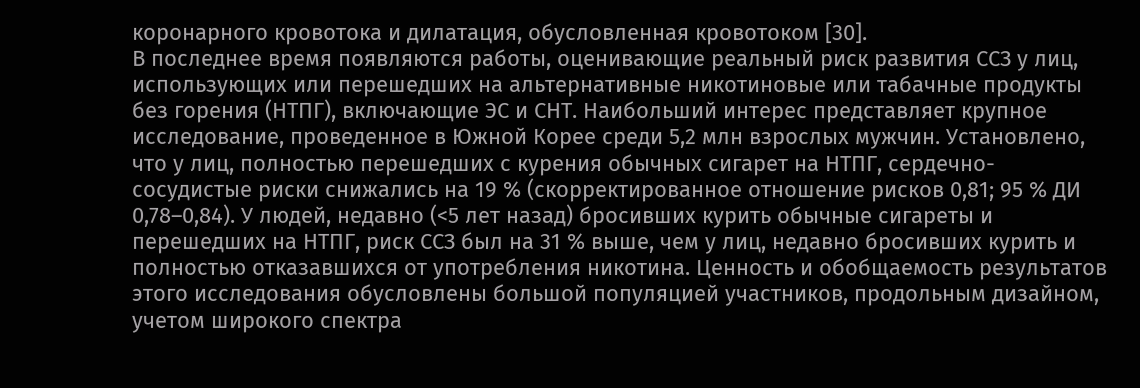коронарного кровотока и дилатация, обусловленная кровотоком [30].
В последнее время появляются работы, оценивающие реальный риск развития ССЗ у лиц, использующих или перешедших на альтернативные никотиновые или табачные продукты без горения (НТПГ), включающие ЭС и СНТ. Наибольший интерес представляет крупное исследование, проведенное в Южной Корее среди 5,2 млн взрослых мужчин. Установлено, что у лиц, полностью перешедших с курения обычных сигарет на НТПГ, сердечно-сосудистые риски снижались на 19 % (скорректированное отношение рисков 0,81; 95 % ДИ 0,78–0,84). У людей, недавно (<5 лет назад) бросивших курить обычные сигареты и перешедших на НТПГ, риск ССЗ был на 31 % выше, чем у лиц, недавно бросивших курить и полностью отказавшихся от употребления никотина. Ценность и обобщаемость результатов этого исследования обусловлены большой популяцией участников, продольным дизайном, учетом широкого спектра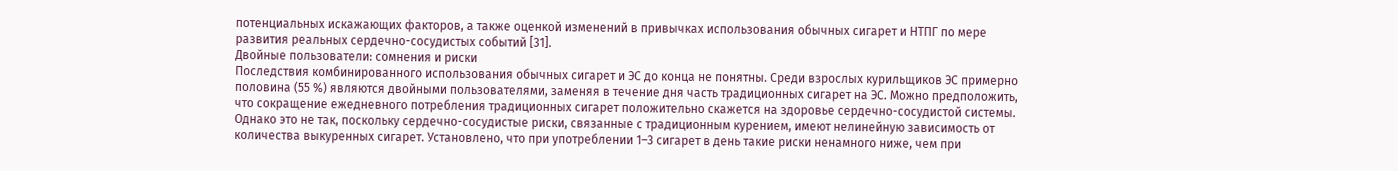потенциальных искажающих факторов, а также оценкой изменений в привычках использования обычных сигарет и НТПГ по мере развития реальных сердечно-сосудистых событий [31].
Двойные пользователи: сомнения и риски
Последствия комбинированного использования обычных сигарет и ЭС до конца не понятны. Среди взрослых курильщиков ЭС примерно половина (55 %) являются двойными пользователями, заменяя в течение дня часть традиционных сигарет на ЭС. Можно предположить, что сокращение ежедневного потребления традиционных сигарет положительно скажется на здоровье сердечно-сосудистой системы. Однако это не так, поскольку сердечно-сосудистые риски, связанные с традиционным курением, имеют нелинейную зависимость от количества выкуренных сигарет. Установлено, что при употреблении 1–3 сигарет в день такие риски ненамного ниже, чем при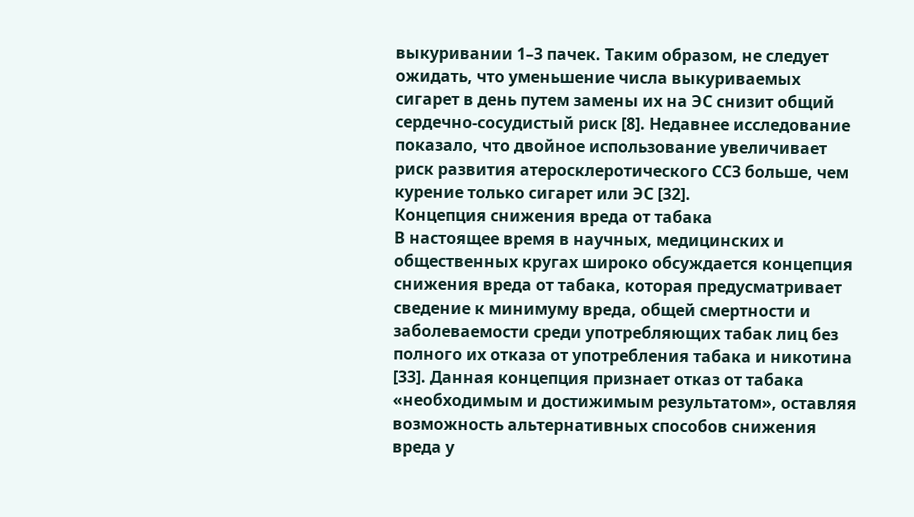выкуривании 1–3 пачек. Таким образом, не следует ожидать, что уменьшение числа выкуриваемых сигарет в день путем замены их на ЭС снизит общий сердечно-сосудистый риск [8]. Недавнее исследование показало, что двойное использование увеличивает риск развития атеросклеротического ССЗ больше, чем курение только сигарет или ЭС [32].
Концепция снижения вреда от табака
В настоящее время в научных, медицинских и общественных кругах широко обсуждается концепция снижения вреда от табака, которая предусматривает сведение к минимуму вреда, общей смертности и заболеваемости среди употребляющих табак лиц без полного их отказа от употребления табака и никотина [33]. Данная концепция признает отказ от табака «необходимым и достижимым результатом», оставляя возможность альтернативных способов снижения вреда у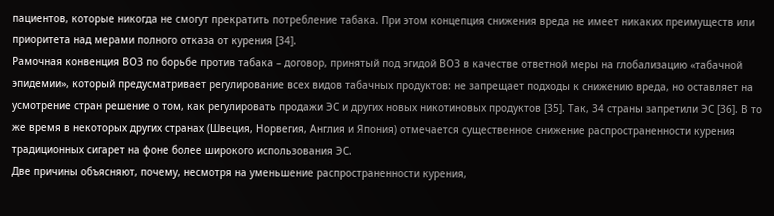пациентов, которые никогда не смогут прекратить потребление табака. При этом концепция снижения вреда не имеет никаких преимуществ или приоритета над мерами полного отказа от курения [34].
Рамочная конвенция ВОЗ по борьбе против табака – договор, принятый под эгидой ВОЗ в качестве ответной меры на глобализацию «табачной эпидемии», который предусматривает регулирование всех видов табачных продуктов: не запрещает подходы к снижению вреда, но оставляет на усмотрение стран решение о том, как регулировать продажи ЭС и других новых никотиновых продуктов [35]. Так, 34 страны запретили ЭС [36]. В то же время в некоторых других странах (Швеция, Норвегия, Англия и Япония) отмечается существенное снижение распространенности курения традиционных сигарет на фоне более широкого использования ЭС.
Две причины объясняют, почему, несмотря на уменьшение распространенности курения,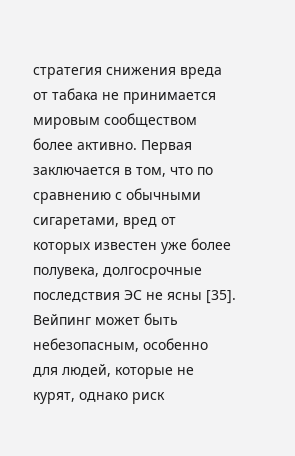стратегия снижения вреда от табака не принимается мировым сообществом более активно. Первая заключается в том, что по сравнению с обычными сигаретами, вред от которых известен уже более полувека, долгосрочные последствия ЭС не ясны [35]. Вейпинг может быть небезопасным, особенно для людей, которые не курят, однако риск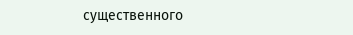существенного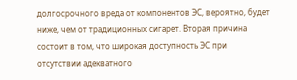долгосрочного вреда от компонентов ЭС, вероятно, будет ниже, чем от традиционных сигарет. Вторая причина состоит в том, что широкая доступность ЭС при отсутствии адекватного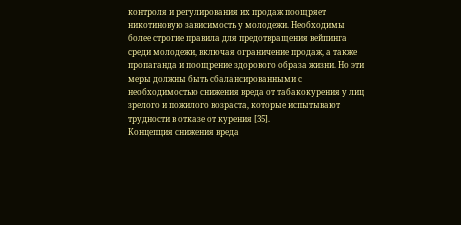контроля и регулирования их продаж поощряет никотиновую зависимость у молодежи. Необходимы более строгие правила для предотвращения вейпинга среди молодежи, включая ограничение продаж, а также пропаганда и поощрение здорового образа жизни. Но эти меры должны быть сбалансированными с необходимостью снижения вреда от табакокурения у лиц зрелого и пожилого возраста, которые испытывают трудности в отказе от курения [35].
Концепция снижения вреда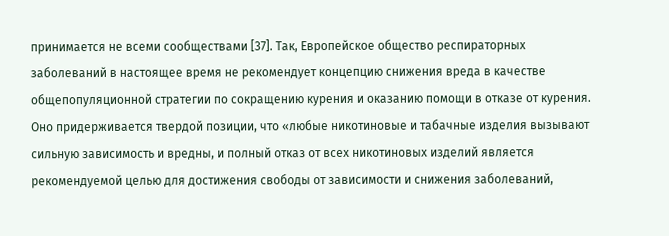принимается не всеми сообществами [37]. Так, Европейское общество респираторных заболеваний в настоящее время не рекомендует концепцию снижения вреда в качестве общепопуляционной стратегии по сокращению курения и оказанию помощи в отказе от курения. Оно придерживается твердой позиции, что «любые никотиновые и табачные изделия вызывают сильную зависимость и вредны, и полный отказ от всех никотиновых изделий является рекомендуемой целью для достижения свободы от зависимости и снижения заболеваний,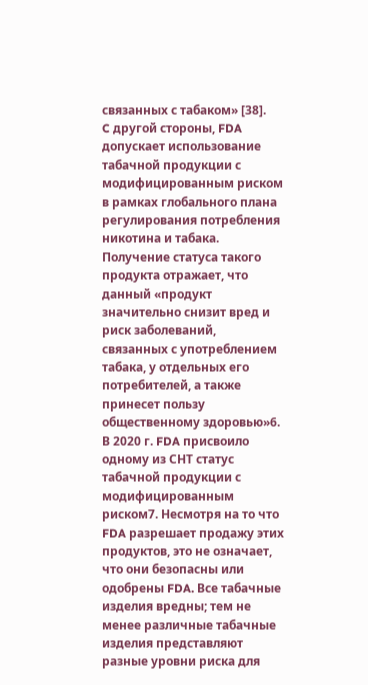связанных с табаком» [38].
C другой стороны, FDA допускает использование табачной продукции с модифицированным риском в рамках глобального плана регулирования потребления никотина и табака. Получение статуса такого продукта отражает, что данный «продукт значительно снизит вред и риск заболеваний, связанных с употреблением табака, у отдельных его потребителей, а также принесет пользу общественному здоровью»6. В 2020 г. FDA присвоило одному из СНТ статус табачной продукции с модифицированным риском7. Несмотря на то что FDA разрешает продажу этих продуктов, это не означает, что они безопасны или одобрены FDA. Все табачные изделия вредны; тем не менее различные табачные изделия представляют разные уровни риска для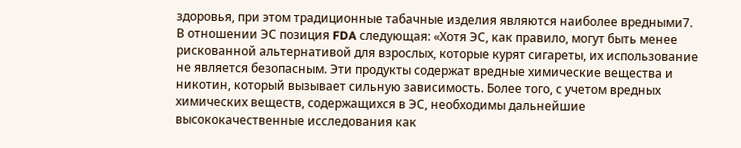здоровья, при этом традиционные табачные изделия являются наиболее вредными7.
В отношении ЭС позиция FDA следующая: «Хотя ЭС, как правило, могут быть менее рискованной альтернативой для взрослых, которые курят сигареты, их использование не является безопасным. Эти продукты содержат вредные химические вещества и никотин, который вызывает сильную зависимость. Более того, с учетом вредных химических веществ, содержащихся в ЭС, необходимы дальнейшие высококачественные исследования как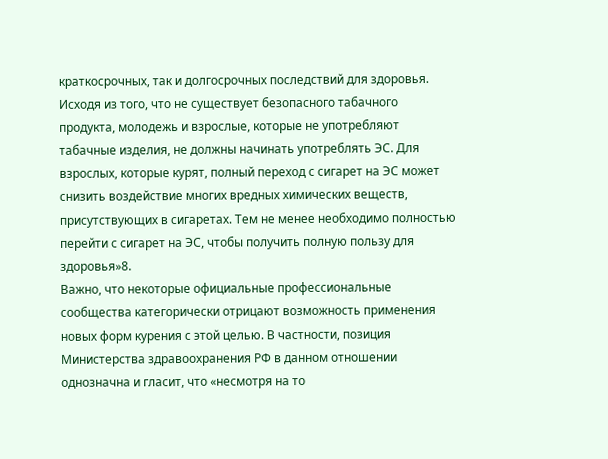краткосрочных, так и долгосрочных последствий для здоровья. Исходя из того, что не существует безопасного табачного продукта, молодежь и взрослые, которые не употребляют табачные изделия, не должны начинать употреблять ЭС. Для взрослых, которые курят, полный переход с сигарет на ЭС может снизить воздействие многих вредных химических веществ, присутствующих в сигаретах. Тем не менее необходимо полностью перейти с сигарет на ЭС, чтобы получить полную пользу для здоровья»8.
Важно, что некоторые официальные профессиональные сообщества категорически отрицают возможность применения новых форм курения с этой целью. В частности, позиция Министерства здравоохранения РФ в данном отношении однозначна и гласит, что «несмотря на то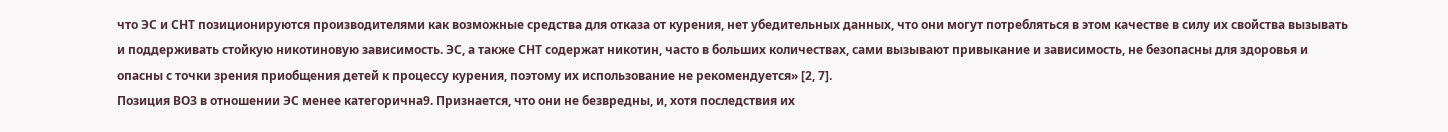что ЭС и СНТ позиционируются производителями как возможные средства для отказа от курения, нет убедительных данных, что они могут потребляться в этом качестве в силу их свойства вызывать и поддерживать стойкую никотиновую зависимость. ЭС, а также СНТ содержат никотин, часто в больших количествах, сами вызывают привыкание и зависимость, не безопасны для здоровья и опасны с точки зрения приобщения детей к процессу курения, поэтому их использование не рекомендуется» [2, 7].
Позиция ВОЗ в отношении ЭС менее категорична9. Признается, что они не безвредны, и, хотя последствия их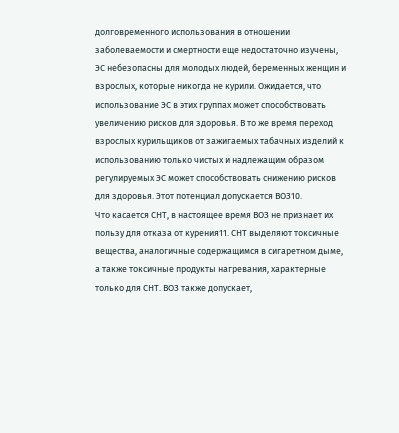долговременного использования в отношении заболеваемости и смертности еще недостаточно изучены, ЭС небезопасны для молодых людей, беременных женщин и взрослых, которые никогда не курили. Ожидается, что использование ЭС в этих группах может способствовать увеличению рисков для здоровья. В то же время переход взрослых курильщиков от зажигаемых табачных изделий к использованию только чистых и надлежащим образом регулируемых ЭС может способствовать снижению рисков для здоровья. Этот потенциал допускается ВОЗ10.
Что касается СНТ, в настоящее время ВОЗ не признает их пользу для отказа от курения11. СНТ выделяют токсичные вещества, аналогичные содержащимся в сигаретном дыме, а также токсичные продукты нагревания, характерные только для СНТ. ВОЗ также допускает,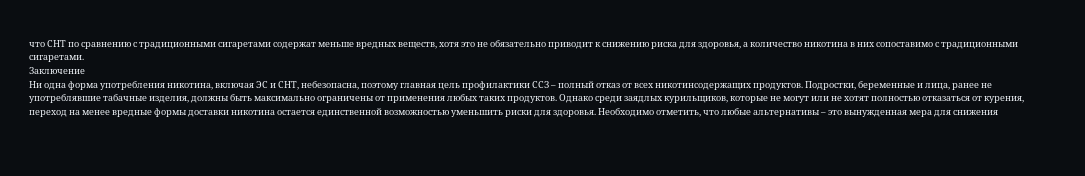что СНТ по сравнению с традиционными сигаретами содержат меньше вредных веществ, хотя это не обязательно приводит к снижению риска для здоровья, а количество никотина в них сопоставимо с традиционными сигаретами.
Заключение
Ни одна форма употребления никотина, включая ЭС и СНТ, небезопасна, поэтому главная цель профилактики ССЗ – полный отказ от всех никотинсодержащих продуктов. Подростки, беременные и лица, ранее не употреблявшие табачные изделия, должны быть максимально ограничены от применения любых таких продуктов. Однако среди заядлых курильщиков, которые не могут или не хотят полностью отказаться от курения, переход на менее вредные формы доставки никотина остается единственной возможностью уменьшить риски для здоровья. Необходимо отметить, что любые альтернативы – это вынужденная мера для снижения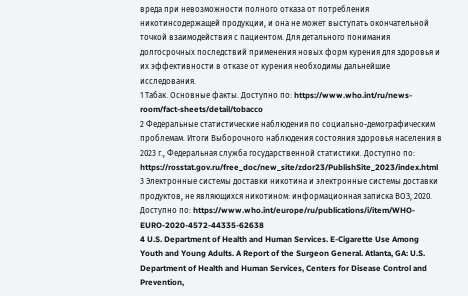вреда при невозможности полного отказа от потребления никотинсодержащей продукции, и она не может выступать окончательной точкой взаимодействия с пациентом. Для детального понимания долгосрочных последствий применения новых форм курения для здоровья и их эффективности в отказе от курения необходимы дальнейшие исследования.
1 Табак. Основные факты. Доступно по: https://www.who.int/ru/news-room/fact-sheets/detail/tobacco
2 Федеральные статистические наблюдения по социально-демографическим проблемам. Итоги Выборочного наблюдения состояния здоровья населения в 2023 г., Федеральная служба государственной статистики. Доступно по: https://rosstat.gov.ru/free_doc/new_site/zdor23/PublishSite_2023/index.html
3 Электронные системы доставки никотина и электронные системы доставки продуктов, не являющихся никотином: информационная записка ВОЗ, 2020. Доступно по: https://www.who.int/europe/ru/publications/i/item/WHO-EURO-2020-4572-44335-62638
4 U.S. Department of Health and Human Services. E-Cigarette Use Among Youth and Young Adults. A Report of the Surgeon General. Atlanta, GA: U.S. Department of Health and Human Services, Centers for Disease Control and Prevention,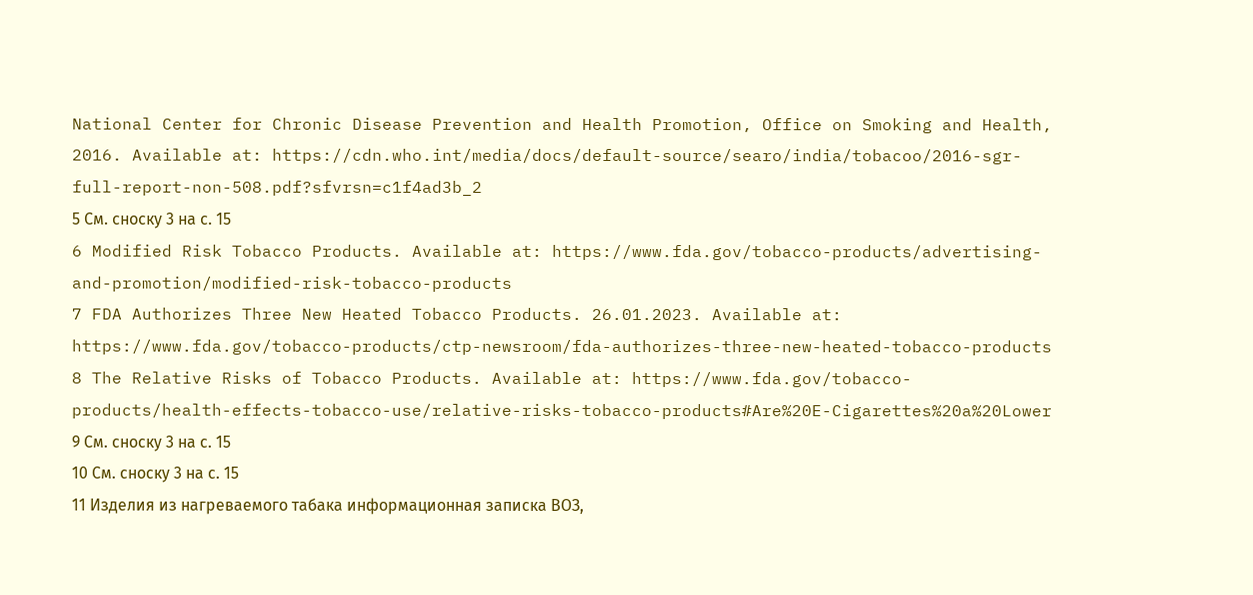National Center for Chronic Disease Prevention and Health Promotion, Office on Smoking and Health, 2016. Available at: https://cdn.who.int/media/docs/default-source/searo/india/tobacoo/2016-sgr-full-report-non-508.pdf?sfvrsn=c1f4ad3b_2
5 См. сноску 3 на с. 15
6 Modified Risk Tobacco Products. Available at: https://www.fda.gov/tobacco-products/advertising-and-promotion/modified-risk-tobacco-products
7 FDA Authorizes Three New Heated Tobacco Products. 26.01.2023. Available at: https://www.fda.gov/tobacco-products/ctp-newsroom/fda-authorizes-three-new-heated-tobacco-products
8 The Relative Risks of Tobacco Products. Available at: https://www.fda.gov/tobacco-products/health-effects-tobacco-use/relative-risks-tobacco-products#Are%20E-Cigarettes%20a%20Lower
9 См. сноску 3 на с. 15
10 См. сноску 3 на с. 15
11 Изделия из нагреваемого табака информационная записка ВОЗ,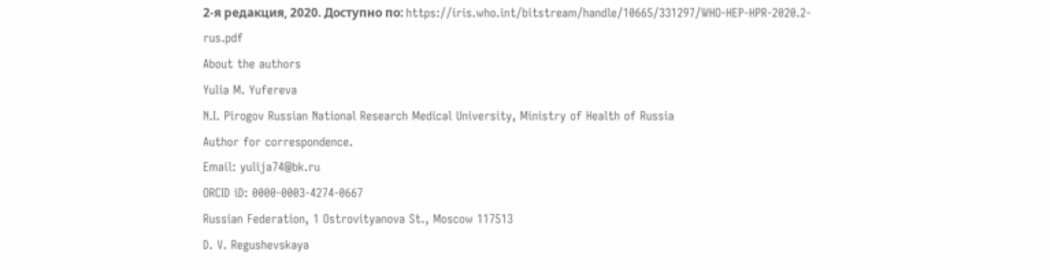2-я редакция, 2020. Доступно по: https://iris.who.int/bitstream/handle/10665/331297/WHO-HEP-HPR-2020.2-rus.pdf
About the authors
Yulia M. Yufereva
N.I. Pirogov Russian National Research Medical University, Ministry of Health of Russia
Author for correspondence.
Email: yulija74@bk.ru
ORCID iD: 0000-0003-4274-0667
Russian Federation, 1 Ostrovityanova St., Moscow 117513
D. V. Regushevskaya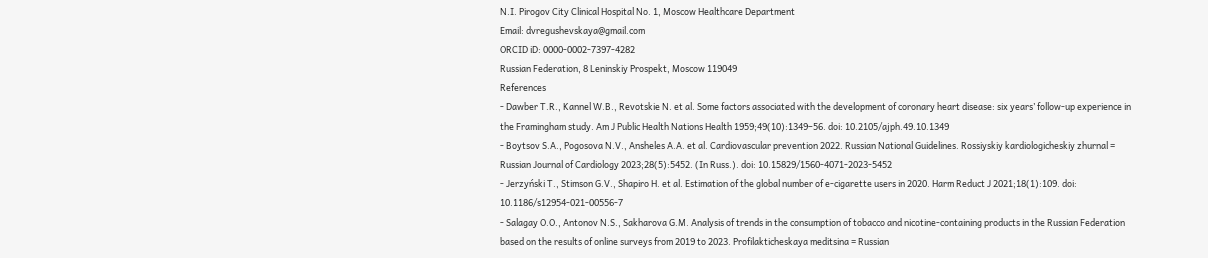N.I. Pirogov City Clinical Hospital No. 1, Moscow Healthcare Department
Email: dvregushevskaya@gmail.com
ORCID iD: 0000-0002-7397-4282
Russian Federation, 8 Leninskiy Prospekt, Moscow 119049
References
- Dawber T.R., Kannel W.B., Revotskie N. et al. Some factors associated with the development of coronary heart disease: six years’ follow-up experience in the Framingham study. Am J Public Health Nations Health 1959;49(10):1349–56. doi: 10.2105/ajph.49.10.1349
- Boytsov S.A., Pogosova N.V., Ansheles A.A. et al. Cardiovascular prevention 2022. Russian National Guidelines. Rossiyskiy kardiologicheskiy zhurnal = Russian Journal of Cardiology 2023;28(5):5452. (In Russ.). doi: 10.15829/1560-4071-2023-5452
- Jerzyński T., Stimson G.V., Shapiro H. et al. Estimation of the global number of e-cigarette users in 2020. Harm Reduct J 2021;18(1):109. doi: 10.1186/s12954-021-00556-7
- Salagay O.O., Antonov N.S., Sakharova G.M. Analysis of trends in the consumption of tobacco and nicotine-containing products in the Russian Federation based on the results of online surveys from 2019 to 2023. Profilakticheskaya meditsina = Russian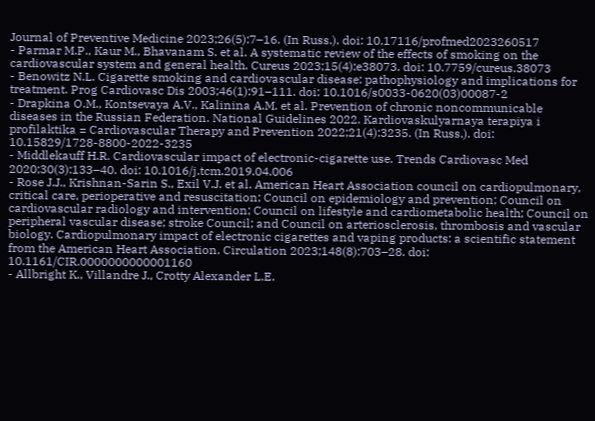Journal of Preventive Medicine 2023;26(5):7–16. (In Russ.). doi: 10.17116/profmed2023260517
- Parmar M.P., Kaur M., Bhavanam S. et al. A systematic review of the effects of smoking on the cardiovascular system and general health. Cureus 2023;15(4):e38073. doi: 10.7759/cureus.38073
- Benowitz N.L. Cigarette smoking and cardiovascular disease: pathophysiology and implications for treatment. Prog Cardiovasc Dis 2003;46(1):91–111. doi: 10.1016/s0033-0620(03)00087-2
- Drapkina O.M., Kontsevaya A.V., Kalinina A.M. et al. Prevention of chronic noncommunicable diseases in the Russian Federation. National Guidelines 2022. Kardiovaskulyarnaya terapiya i profilaktika = Cardiovascular Therapy and Prevention 2022;21(4):3235. (In Russ.). doi: 10.15829/1728-8800-2022-3235
- Middlekauff H.R. Cardiovascular impact of electronic-cigarette use. Trends Cardiovasc Med 2020;30(3):133–40. doi: 10.1016/j.tcm.2019.04.006
- Rose J.J., Krishnan-Sarin S., Exil V.J. et al. American Heart Association council on cardiopulmonary, critical care, perioperative and resuscitation; Council on epidemiology and prevention; Council on cardiovascular radiology and intervention; Council on lifestyle and cardiometabolic health; Council on peripheral vascular disease; stroke Council; and Council on arteriosclerosis, thrombosis and vascular biology. Cardiopulmonary impact of electronic cigarettes and vaping products: a scientific statement from the American Heart Association. Circulation 2023;148(8):703–28. doi: 10.1161/CIR.0000000000001160
- Allbright K., Villandre J., Crotty Alexander L.E.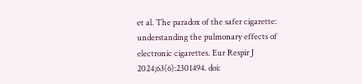et al. The paradox of the safer cigarette: understanding the pulmonary effects of electronic cigarettes. Eur Respir J 2024;63(6):2301494. doi: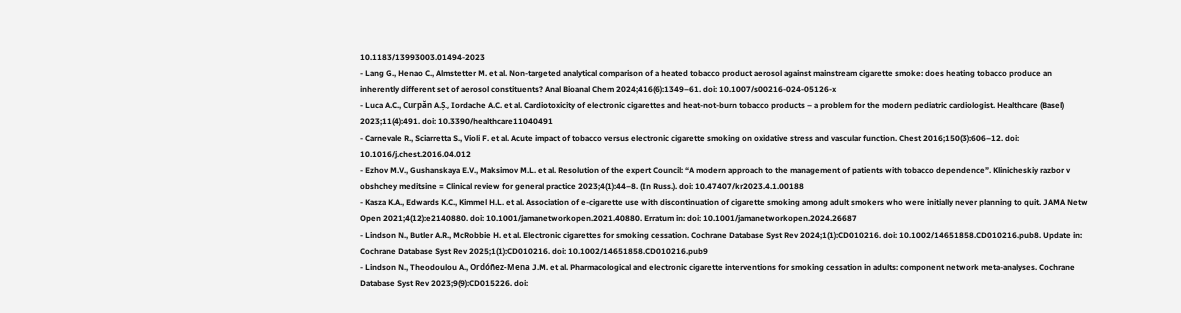10.1183/13993003.01494-2023
- Lang G., Henao C., Almstetter M. et al. Non-targeted analytical comparison of a heated tobacco product aerosol against mainstream cigarette smoke: does heating tobacco produce an inherently different set of aerosol constituents? Anal Bioanal Chem 2024;416(6):1349–61. doi: 10.1007/s00216-024-05126-x
- Luca A.C., Curpăn A.Ș., Iordache A.C. et al. Cardiotoxicity of electronic cigarettes and heat-not-burn tobacco products – a problem for the modern pediatric cardiologist. Healthcare (Basel) 2023;11(4):491. doi: 10.3390/healthcare11040491
- Carnevale R., Sciarretta S., Violi F. et al. Acute impact of tobacco versus electronic cigarette smoking on oxidative stress and vascular function. Chest 2016;150(3):606–12. doi: 10.1016/j.chest.2016.04.012
- Ezhov M.V., Gushanskaya E.V., Maksimov M.L. et al. Resolution of the expert Council: “A modern approach to the management of patients with tobacco dependence”. Klinicheskiy razbor v obshchey meditsine = Clinical review for general practice 2023;4(1):44–8. (In Russ.). doi: 10.47407/kr2023.4.1.00188
- Kasza K.A., Edwards K.C., Kimmel H.L. et al. Association of e-cigarette use with discontinuation of cigarette smoking among adult smokers who were initially never planning to quit. JAMA Netw Open 2021;4(12):e2140880. doi: 10.1001/jamanetworkopen.2021.40880. Erratum in: doi: 10.1001/jamanetworkopen.2024.26687
- Lindson N., Butler A.R., McRobbie H. et al. Electronic cigarettes for smoking cessation. Cochrane Database Syst Rev 2024;1(1):CD010216. doi: 10.1002/14651858.CD010216.pub8. Update in: Cochrane Database Syst Rev 2025;1(1):CD010216. doi: 10.1002/14651858.CD010216.pub9
- Lindson N., Theodoulou A., Ordóñez-Mena J.M. et al. Pharmacological and electronic cigarette interventions for smoking cessation in adults: component network meta-analyses. Cochrane Database Syst Rev 2023;9(9):CD015226. doi: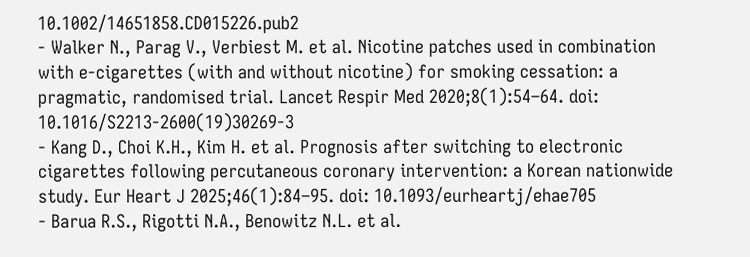10.1002/14651858.CD015226.pub2
- Walker N., Parag V., Verbiest M. et al. Nicotine patches used in combination with e-cigarettes (with and without nicotine) for smoking cessation: a pragmatic, randomised trial. Lancet Respir Med 2020;8(1):54–64. doi: 10.1016/S2213-2600(19)30269-3
- Kang D., Choi K.H., Kim H. et al. Prognosis after switching to electronic cigarettes following percutaneous coronary intervention: a Korean nationwide study. Eur Heart J 2025;46(1):84–95. doi: 10.1093/eurheartj/ehae705
- Barua R.S., Rigotti N.A., Benowitz N.L. et al.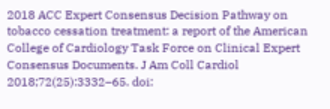2018 ACC Expert Consensus Decision Pathway on tobacco cessation treatment: a report of the American College of Cardiology Task Force on Clinical Expert Consensus Documents. J Am Coll Cardiol 2018;72(25):3332–65. doi: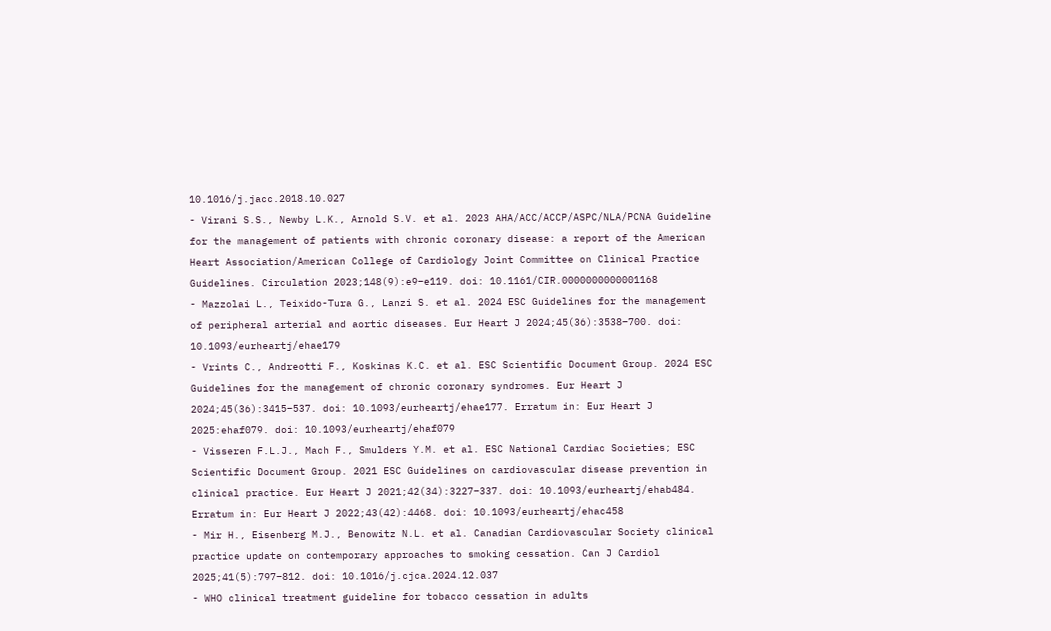10.1016/j.jacc.2018.10.027
- Virani S.S., Newby L.K., Arnold S.V. et al. 2023 AHA/ACC/ACCP/ASPC/NLA/PCNA Guideline for the management of patients with chronic coronary disease: a report of the American Heart Association/American College of Cardiology Joint Committee on Clinical Practice Guidelines. Circulation 2023;148(9):e9–e119. doi: 10.1161/CIR.0000000000001168
- Mazzolai L., Teixido-Tura G., Lanzi S. et al. 2024 ESC Guidelines for the management of peripheral arterial and aortic diseases. Eur Heart J 2024;45(36):3538–700. doi: 10.1093/eurheartj/ehae179
- Vrints C., Andreotti F., Koskinas K.C. et al. ESC Scientific Document Group. 2024 ESC Guidelines for the management of chronic coronary syndromes. Eur Heart J 2024;45(36):3415–537. doi: 10.1093/eurheartj/ehae177. Erratum in: Eur Heart J 2025:ehaf079. doi: 10.1093/eurheartj/ehaf079
- Visseren F.L.J., Mach F., Smulders Y.M. et al. ESC National Cardiac Societies; ESC Scientific Document Group. 2021 ESC Guidelines on cardiovascular disease prevention in clinical practice. Eur Heart J 2021;42(34):3227–337. doi: 10.1093/eurheartj/ehab484. Erratum in: Eur Heart J 2022;43(42):4468. doi: 10.1093/eurheartj/ehac458
- Mir H., Eisenberg M.J., Benowitz N.L. et al. Canadian Cardiovascular Society clinical practice update on contemporary approaches to smoking cessation. Can J Cardiol 2025;41(5):797–812. doi: 10.1016/j.cjca.2024.12.037
- WHO clinical treatment guideline for tobacco cessation in adults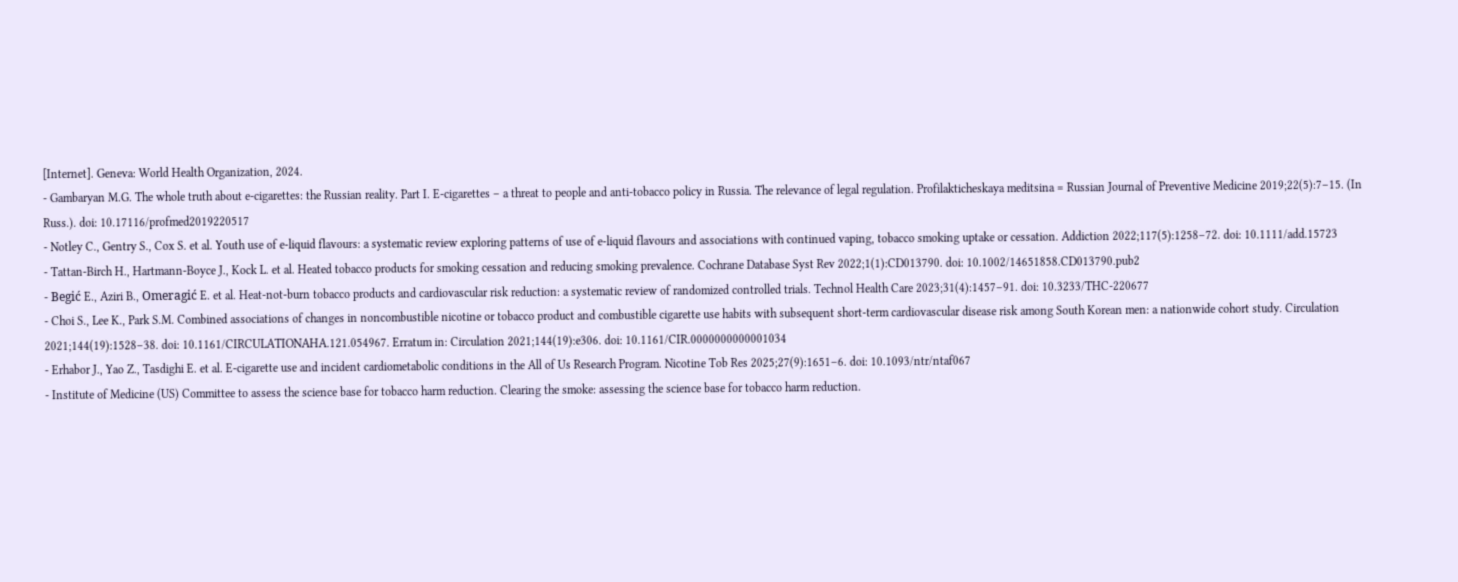[Internet]. Geneva: World Health Organization, 2024.
- Gambaryan M.G. The whole truth about e-cigarettes: the Russian reality. Part I. E-cigarettes – a threat to people and anti-tobacco policy in Russia. The relevance of legal regulation. Profilakticheskaya meditsina = Russian Journal of Preventive Medicine 2019;22(5):7–15. (In Russ.). doi: 10.17116/profmed2019220517
- Notley C., Gentry S., Cox S. et al. Youth use of e-liquid flavours: a systematic review exploring patterns of use of e-liquid flavours and associations with continued vaping, tobacco smoking uptake or cessation. Addiction 2022;117(5):1258–72. doi: 10.1111/add.15723
- Tattan-Birch H., Hartmann-Boyce J., Kock L. et al. Heated tobacco products for smoking cessation and reducing smoking prevalence. Cochrane Database Syst Rev 2022;1(1):CD013790. doi: 10.1002/14651858.CD013790.pub2
- Begić E., Aziri B., Omeragić E. et al. Heat-not-burn tobacco products and cardiovascular risk reduction: a systematic review of randomized controlled trials. Technol Health Care 2023;31(4):1457–91. doi: 10.3233/THC-220677
- Choi S., Lee K., Park S.M. Combined associations of changes in noncombustible nicotine or tobacco product and combustible cigarette use habits with subsequent short-term cardiovascular disease risk among South Korean men: a nationwide cohort study. Circulation 2021;144(19):1528–38. doi: 10.1161/CIRCULATIONAHA.121.054967. Erratum in: Circulation 2021;144(19):e306. doi: 10.1161/CIR.0000000000001034
- Erhabor J., Yao Z., Tasdighi E. et al. E-cigarette use and incident cardiometabolic conditions in the All of Us Research Program. Nicotine Tob Res 2025;27(9):1651–6. doi: 10.1093/ntr/ntaf067
- Institute of Medicine (US) Committee to assess the science base for tobacco harm reduction. Clearing the smoke: assessing the science base for tobacco harm reduction.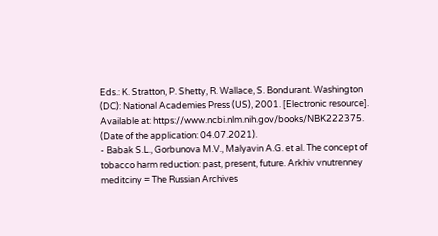Eds.: K. Stratton, P. Shetty, R. Wallace, S. Bondurant. Washington (DC): National Academies Press (US), 2001. [Electronic resource]. Available at: https://www.ncbi.nlm.nih.gov/books/NBK222375. (Date of the application: 04.07.2021).
- Babak S.L., Gorbunova M.V., Malyavin A.G. et al. The concept of tobacco harm reduction: past, present, future. Arkhiv vnutrenney meditciny = The Russian Archives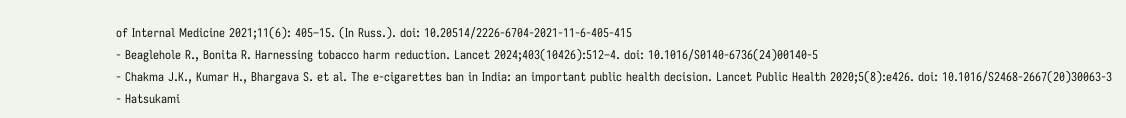of Internal Medicine 2021;11(6): 405–15. (In Russ.). doi: 10.20514/2226-6704-2021-11-6-405-415
- Beaglehole R., Bonita R. Harnessing tobacco harm reduction. Lancet 2024;403(10426):512–4. doi: 10.1016/S0140-6736(24)00140-5
- Chakma J.K., Kumar H., Bhargava S. et al. The e-cigarettes ban in India: an important public health decision. Lancet Public Health 2020;5(8):e426. doi: 10.1016/S2468-2667(20)30063-3
- Hatsukami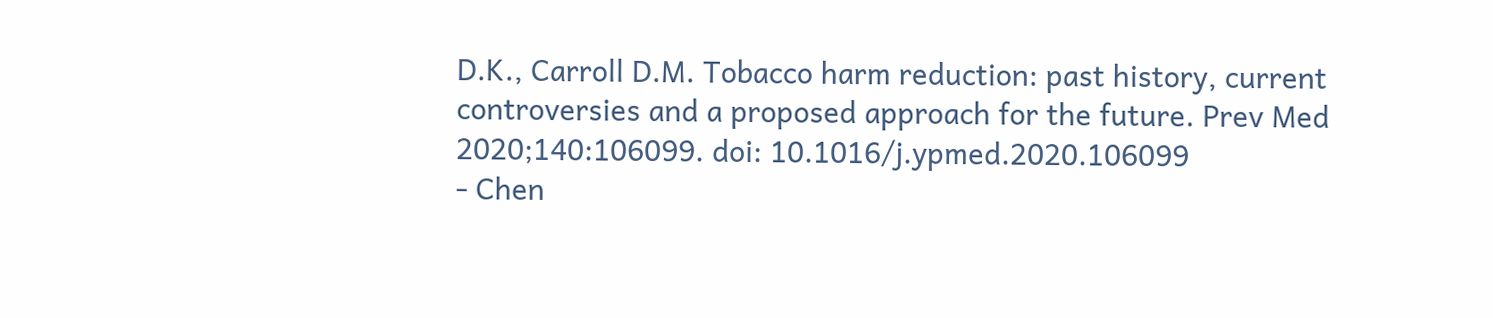D.K., Carroll D.M. Tobacco harm reduction: past history, current controversies and a proposed approach for the future. Prev Med 2020;140:106099. doi: 10.1016/j.ypmed.2020.106099
- Chen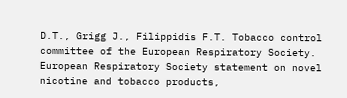D.T., Grigg J., Filippidis F.T. Tobacco control committee of the European Respiratory Society. European Respiratory Society statement on novel nicotine and tobacco products,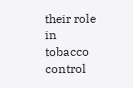their role in tobacco control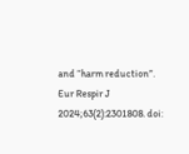and “harm reduction”. Eur Respir J 2024;63(2):2301808. doi: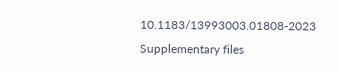10.1183/13993003.01808-2023
Supplementary files